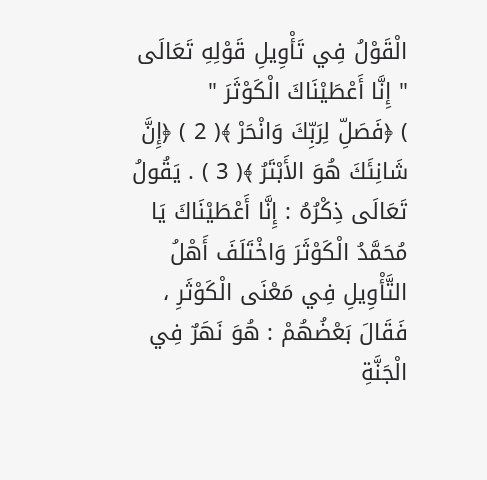الْقَوْلُ فِي تَأْوِيلِ قَوْلِهِ تَعَالَى " إِنَّا أَعْطَيْنَاكَ الْكَوْثَرَ "
) ﴿فَصَلِّ لِرَبِّكَ وَانْحَرْ ﴾( 2 ) ﴿إِنَّ شَانِئَكَ هُوَ الأَبْتَرُ ﴾( 3 ) . يَقُولُ تَعَالَى ذِكْرُهُ : إِنَّا أَعْطَيْنَاكَ يَا مُحَمَّدُ الْكَوْثَرَ وَاخْتَلَفَ أَهْلُ التَّأْوِيلِ فِي مَعْنَى الْكَوْثَرِ ، فَقَالَ بَعْضُهُمْ : هُوَ نَهَرٌ فِي الْجَنَّةِ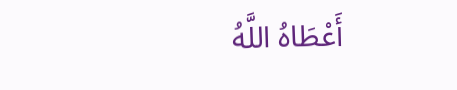أَعْطَاهُ اللَّهُ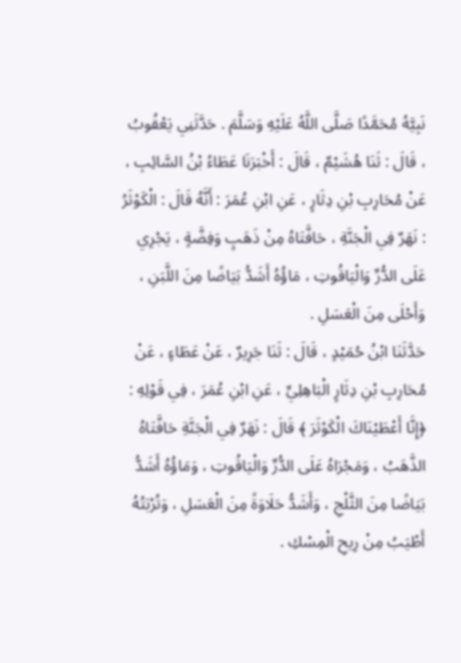نَبِيَّهُ مُحَمَّدًا صَلَّى اللَّهُ عَلَيْهِ وَسَلَّمَ . حَدَّثَنِي يَعْقُوبُ ، قَالَ : ثَنَا هُشَيْمٌ ، قَالَ : أَخْبَرَنَا عَطَاءُ بْنُ السَّائِبِ ، عَنْ مُحَارِبِ بْنِ دِثَارٍ ، عَنِ ابْنِ عُمَرَ : أَنَّهُ قَالَ : الْكَوْثَرُ : نَهَرٌ فِي الْجَنَّةِ ، حَافَّتَاهُ مِنْ ذَهَبٍ وَفِضَّةٍ ، يَجْرِي عَلَى الدُّرِّ وَالْيَاقُوتِ ، مَاؤُهُ أَشَدُّ بَيَاضًا مِنَ اللَّبَنِ ، وَأَحْلَى مِنَ الْعَسَلِ .
حَدَّثَنَا ابْنُ حُمَيْدٍ ، قَالَ : ثَنَا جَرِيرٌ ، عَنْ عَطَاءٍ ، عَنْ مُحَارِبِ بْنِ دِثَارٍ الْبَاهِلِيِّ ، عَنِ ابْنِ عُمَرَ ، فِي قَوْلِهِ : ﴿إِنَّا أَعْطَيْنَاكَ الْكَوْثَرَ ﴾ قَالَ : نَهَرٌ فِي الْجَنَّةِ حَافَّتَاهُ الذَّهَبُ ، وَمَجْرَاهُ عَلَى الدُّرِّ وَالْيَاقُوتِ ، وَمَاؤُهُ أَشَدُّ بَيَاضًا مِنَ الثَّلْجِ ، وَأَشَدُّ حَلَاوَةً مِنَ الْعَسَلِ ، وَتُرْبَتُهُ أَطْيَبُ مِنْ رِيحِ الْمِسْكِ .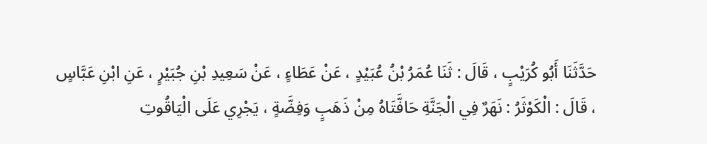حَدَّثَنَا أَبُو كُرَيْبٍ ، قَالَ : ثَنَا عُمَرُ بْنُ عُبَيْدٍ ، عَنْ عَطَاءٍ ، عَنْ سَعِيدِ بْنِ جُبَيْرٍ ، عَنِ ابْنِ عَبَّاسٍ ، قَالَ : الْكَوْثَرُ : نَهَرٌ فِي الْجَنَّةِ حَافَّتَاهُ مِنْ ذَهَبٍ وَفِضَّةٍ ، يَجْرِي عَلَى الْيَاقُوتِ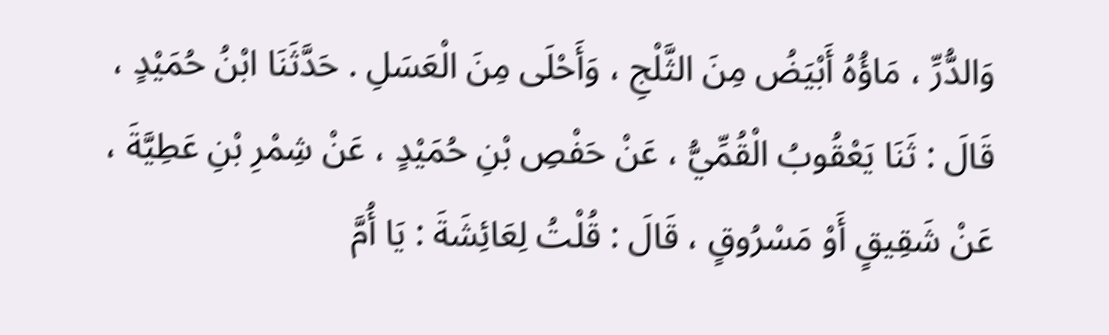وَالدُّرِّ ، مَاؤُهُ أَبْيَضُ مِنَ الثَّلْجِ ، وَأَحْلَى مِنَ الْعَسَلِ . حَدَّثَنَا ابْنُ حُمَيْدٍ ، قَالَ : ثَنَا يَعْقُوبُ الْقُمِّيُّ ، عَنْ حَفْصِ بْنِ حُمَيْدٍ ، عَنْ شِمْرِ بْنِ عَطِيَّةَ ، عَنْ شَقِيقٍ أَوْ مَسْرُوقٍ ، قَالَ : قُلْتُ لِعَائِشَةَ : يَا أُمَّ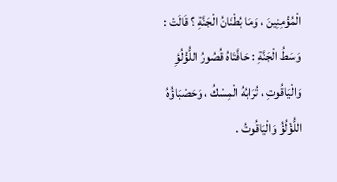الْمُؤْمِنِينَ ، وَمَا بُطْنَانُ الْجَنَّةِ ؟ قَالَتْ : وَسَطُ الْجَنَّةِ : حَافَّتَاهُ قُصُورُ اللُّؤْلُؤِ وَالْيَاقُوتِ ، تُرَابُهُ الْمِسْكُ ، وَحَصْبَاؤُهُ اللُّؤْلُؤُ وَالْيَاقُوتُ .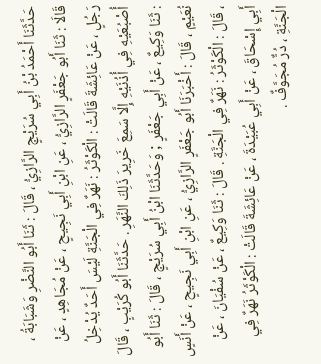حَدَّثَنَا أَحْمَدُ بْنُ أَبِي سُرَيْجٍ الرَّازِيُّ ، قَالَ : ثَنَا أَبُو النَّضْرِ وَشَبَابَةُ ، قَالَا : ثَنَا أَبُو جَعْفَرٍ الرَّازِيُّ ، عَنِ ابْنِ أَبِي نَجِيحٍ ، عَنْ مُجَاهِدٍ ، عَنْ رَجُلٍ ، عَنْ عَائِشَةَ قَالَتْ : الْكَوْثَرُ : نَهَرٌ فِي الْجَنَّةِ لَيْسَ أَحَدٌ يُدْخِلُ أُصْبُعَيْهِ فِي أُذُنَيْهِ إِلَّا سَمِعَ خَرِيرَ ذَلِكَ النَّهَرِ . حَدَّثَنَا أَبُو كُرَيْبٍ ، قَالَ : ثَنَا وَكِيعٌ ، عَنْ أَبِي جَعْفَرٍ ; وَحَدَّثَنَا ابْنُ أَبِي سُرَيْجٍ ، قَالَ : ثَنَا أَبُو نُعَيْمٍ ، قَالَ : أَخْبَرَنَا أَبُو جَعْفَرٍ الرَّازِيُّ ، عَنِ ابْنِ أَبِي نَجِيحٍ ، عَنْ أَنَسٍ ، قَالَ : الْكَوْثَرُ : نَهَرٌ فِي الْجَنَّةِ . قَالَ : ثَنَا وَكِيعٌ ، عَنْ سُفْيَانَ ، عَنْ أَبِي إِسْحَاقَ ، عَنْ أَبِي عُبَيْدَةَ ، عَنْ عَائِشَةَ قَالَتْ : الْكَوْثَرُ نَهَرٌ فِي الْجَنَّةِ ، دُرٌّ مُجَوَّفٌ .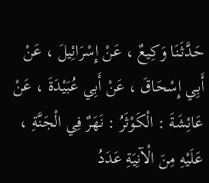حَدَّثَنَا وَكِيعٌ ، عَنْ إِسْرَائِيلَ ، عَنْ أَبِي إِسْحَاقَ ، عَنْ أَبِي عُبَيْدَةَ ، عَنْ عَائِشَةَ : الْكَوْثَرُ : نَهَرٌ فِي الْجَنَّةِ ، عَلَيْهِ مِنَ الْآنِيَةِ عَدَدُ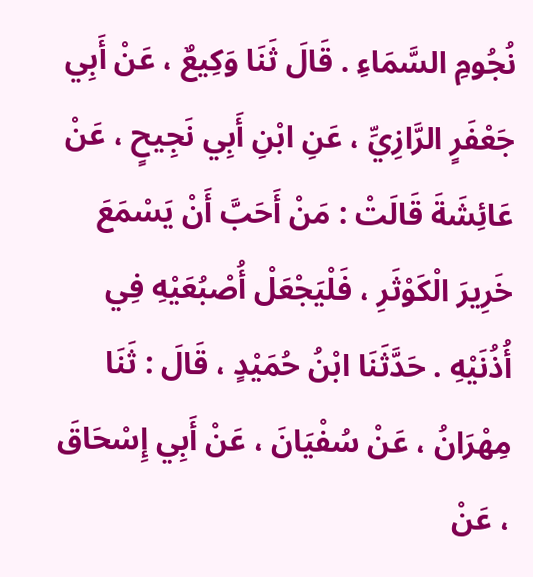نُجُومِ السَّمَاءِ . قَالَ ثَنَا وَكِيعٌ ، عَنْ أَبِي جَعْفَرٍ الرَّازِيِّ ، عَنِ ابْنِ أَبِي نَجِيحٍ ، عَنْ عَائِشَةَ قَالَتْ : مَنْ أَحَبَّ أَنْ يَسْمَعَ خَرِيرَ الْكَوْثَرِ ، فَلْيَجْعَلْ أُصْبُعَيْهِ فِي أُذُنَيْهِ . حَدَّثَنَا ابْنُ حُمَيْدٍ ، قَالَ : ثَنَا مِهْرَانُ ، عَنْ سُفْيَانَ ، عَنْ أَبِي إِسْحَاقَ ، عَنْ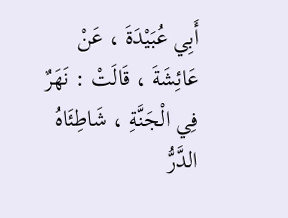أَبِي عُبَيْدَةَ ، عَنْ عَائِشَةَ ، قَالَتْ : نَهَرٌ فِي الْجَنَّةِ ، شَاطِئَاهُ الدَّرُّ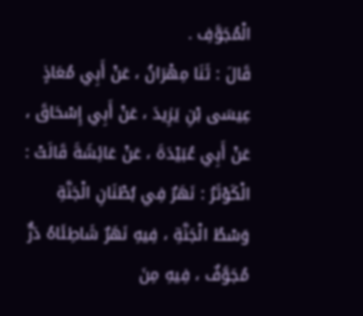الْمُجَوَّفِ .
قَالَ : ثَنَا مِهْرَانُ ، عَنْ أَبِي مُعَاذٍ عِيسَى بْنِ يَزِيدَ ، عَنْ أَبِي إِسْحَاقَ ، عَنْ أَبِي عُبَيْدَةَ ، عَنْ عَائِشَةَ قَالَتْ : الْكَوْثَرُ : نَهَرٌ فِي بُطْنَانِ الْجَنَّةِ وَسْطُ الْجَنَّةِ ، فِيهِ نَهَرٌ شَاطِئَاهُ دَرٌّ مُجَوَّفٌ ، فِيهِ مِنَ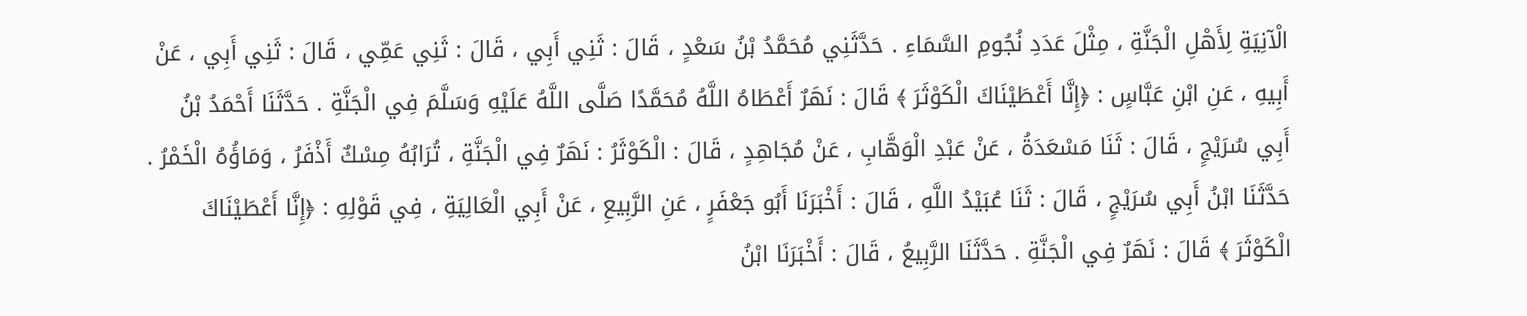الْآنِيَةِ لِأَهْلِ الْجَنَّةِ ، مِثْلَ عَدَدِ نُجُومِ السَّمَاءِ . حَدَّثَنِي مُحَمَّدُ بْنُ سَعْدٍ ، قَالَ : ثَنِي أَبِي ، قَالَ : ثَنِي عَمِّي ، قَالَ : ثَنِي أَبِي ، عَنْ أَبِيهِ ، عَنِ ابْنِ عَبَّاسٍ : ﴿إِنَّا أَعْطَيْنَاكَ الْكَوْثَرَ ﴾ قَالَ : نَهَرٌ أَعْطَاهُ اللَّهُ مُحَمَّدًا صَلَّى اللَّهُ عَلَيْهِ وَسَلَّمَ فِي الْجَنَّةِ . حَدَّثَنَا أَحْمَدُ بْنُ أَبِي سُرَيْجٍ ، قَالَ : ثَنَا مَسْعَدَةُ ، عَنْ عَبْدِ الْوَهَّابِ ، عَنْ مُجَاهِدٍ ، قَالَ : الْكَوْثَرُ : نَهَرٌ فِي الْجَنَّةِ ، تُرَابُهُ مِسْكٌ أَذْفَرُ ، وَمَاؤُهُ الْخَمْرُ .
حَدَّثَنَا ابْنُ أَبِي سُرَيْجٍ ، قَالَ : ثَنَا عُبَيْدُ اللَّهِ ، قَالَ : أَخْبَرَنَا أَبُو جَعْفَرٍ ، عَنِ الرَّبِيعِ ، عَنْ أَبِي الْعَالِيَةِ ، فِي قَوْلِهِ : ﴿إِنَّا أَعْطَيْنَاكَ الْكَوْثَرَ ﴾ قَالَ : نَهَرٌ فِي الْجَنَّةِ . حَدَّثَنَا الرَّبِيعُ ، قَالَ : أَخْبَرَنَا ابْنُ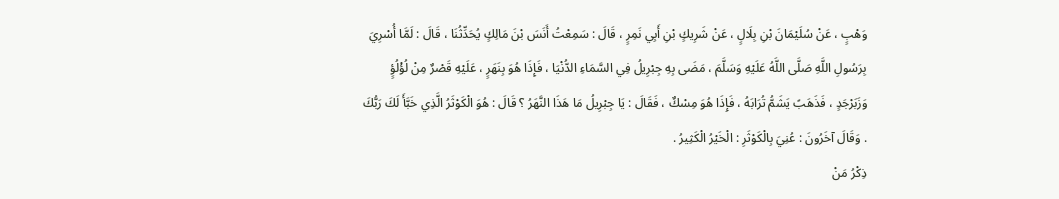وَهْبٍ ، عَنْ سُلَيْمَانَ بْنِ بِلَالٍ ، عَنْ شَرِيكٍ بْنِ أَبِي نَمِرٍ ، قَالَ : سَمِعْتُ أَنَسَ بْنَ مَالِكٍ يُحَدِّثُنَا ، قَالَ : لَمَّا أُسْرِيَ بِرَسُولِ اللَّهِ صَلَّى اللَّهُ عَلَيْهِ وَسَلَّمَ ، مَضَى بِهِ جِبْرِيلُ فِي السَّمَاءِ الدُّنْيَا ، فَإِذَا هُوَ بِنَهَرٍ ، عَلَيْهِ قَصْرٌ مِنْ لُؤْلُؤٍ وَزَبَرْجَدٍ ، فَذَهَبً يَشَمُّ تُرَابَهُ ، فَإِذَا هُوَ مِسْكٌ ، فَقَالَ : يَا جِبْرِيلُ مَا هَذَا النَّهَرُ ؟ قَالَ : هُوَ الْكَوْثَرُ الَّذِي خَبَّأَ لَكَ رَبُّكَ . وَقَالَ آخَرُونَ : عُنِيَ بِالْكَوْثَرِ : الْخَيْرُ الْكَثِيرُ .
ذِكْرُ مَنْ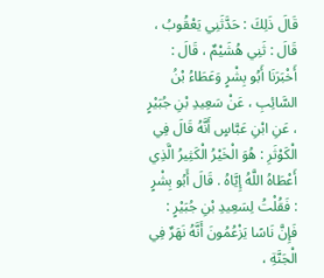قَالَ ذَلِكَ : حَدَّثَنِي يَعْقُوبُ ، قَالَ : ثَنِي هُشَيْمٌ ، قَالَ : أَخْبَرَنَا أَبُو بِشْرٍ وَعَطَاءُ بْنُ السَّائِبِ ، عَنْ سَعِيدِ بْنِ جُبَيْرٍ ، عَنِ ابْنِ عَبَّاسٍ أَنَّهُ قَالَ فِي الْكَوْثَرِ : هُوَ الْخَيْرُ الْكَثِيرُ الَّذِي أَعْطَاهُ اللَّهُ إِيَّاهُ . قَالَ أَبُو بِشْرٍ : فَقُلْتُ لِسَعِيدِ بْنِ جُبَيْرٍ : فَإِنَّ نَاسًا يَزْعُمُونَ أَنَّهُ نَهَرٌ فِي الْجَنَّةِ ،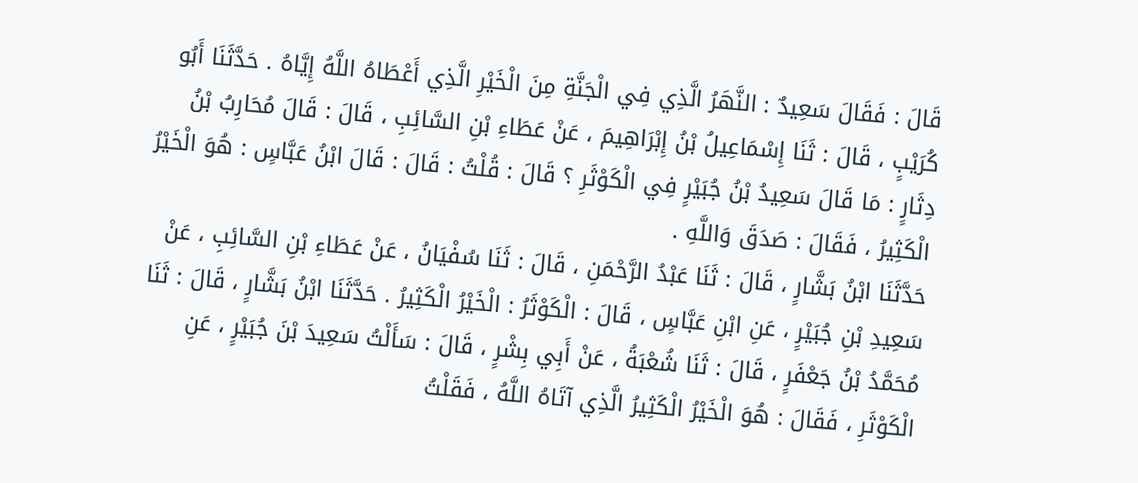قَالَ : فَقَالَ سَعِيدٌ : النَّهَرُ الَّذِي فِي الْجَنَّةِ مِنَ الْخَيْرِ الَّذِي أَعْطَاهُ اللَّهُ إِيَّاهُ . حَدَّثَنَا أَبُو كُرَيْبٍ ، قَالَ : ثَنَا إِسْمَاعِيلُ بْنُ إِبْرَاهِيمَ ، عَنْ عَطَاءِ بْنِ السَّائِبِ ، قَالَ : قَالَ مُحَارِبُ بْنُ دِثَارٍ : مَا قَالَ سَعِيدُ بْنُ جُبَيْرٍ فِي الْكَوْثَرِ ؟ قَالَ : قُلْتُ : قَالَ : قَالَ ابْنُ عَبَّاسٍ : هُوَ الْخَيْرُ الْكَثِيرُ ، فَقَالَ : صَدَقَ وَاللَّهِ .
حَدَّثَنَا ابْنُ بَشَّارٍ ، قَالَ : ثَنَا عَبْدُ الرَّحْمَنِ ، قَالَ : ثَنَا سُفْيَانُ ، عَنْ عَطَاءِ بْنِ السَّائِبِ ، عَنْ سَعِيدِ بْنِ جُبَيْرٍ ، عَنِ ابْنِ عَبَّاسٍ ، قَالَ : الْكَوْثَرُ : الْخَيْرُ الْكَثِيرُ . حَدَّثَنَا ابْنُ بَشَّارٍ ، قَالَ : ثَنَا مُحَمَّدُ بْنُ جَعْفَرٍ ، قَالَ : ثَنَا شُعْبَةُ ، عَنْ أَبِي بِشْرٍ ، قَالَ : سَأَلْتُ سَعِيدَ بْنَ جُبَيْرٍ ، عَنِ الْكَوْثَرِ ، فَقَالَ : هُوَ الْخَيْرُ الْكَثِيرُ الَّذِي آتَاهُ اللَّهُ ، فَقَلْتُ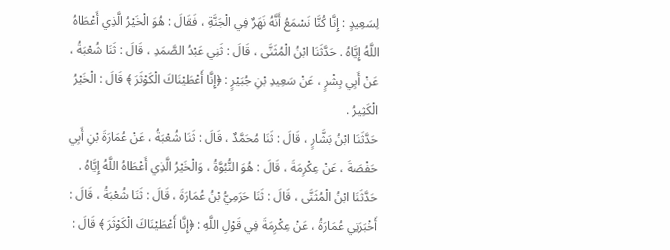لِسَعِيدٍ : إِنَّا كُنَّا نَسْمَعُ أَنَّهُ نَهَرٌ فِي الْجَنَّةِ ، فَقَالَ : هُوَ الْخَيْرُ الَّذِي أَعْطَاهُ اللَّهُ إِيَّاهُ . حَدَّثَنَا ابْنُ الْمُثَنَّى ، قَالَ : ثَنِي عَبْدُ الصَّمَدِ ، قَالَ : ثَنَا شُعْبَةُ ، عَنْ أَبِي بِشْرٍ ، عَنْ سَعِيدِ بْنِ جُبَيْرٍ : ﴿إِنَّا أَعْطَيْنَاكَ الْكَوْثَرَ ﴾ قَالَ : الْخَيْرُ الْكَثِيرُ .
حَدَّثَنَا ابْنُ بَشَّارٍ ، قَالَ : ثَنَا مُحَمَّدٌ ، قَالَ : ثَنَا شُعْبَةُ ، عَنْ عُمَارَةَ بْنِ أَبِي حَفْصَةَ ، عَنْ عِكْرِمَةَ ، قَالَ : هُوَ النُّبُوَّةُ ، وَالْخَيْرُ الَّذِي أَعْطَاهُ اللَّهُ إِيَّاهُ . حَدَّثَنَا ابْنُ الْمُثَنَّى ، قَالَ : ثَنَا حَرَمِيُّ بْنُ عُمَارَةَ ، قَالَ : ثَنَا شُعْبَةُ ، قَالَ : أَخْبَرَنِي عُمَارَةُ ، عَنْ عِكْرِمَةَ فِي قَوْلِ اللَّهِ : ﴿إِنَّا أَعْطَيْنَاكَ الْكَوْثَرَ ﴾ قَالَ :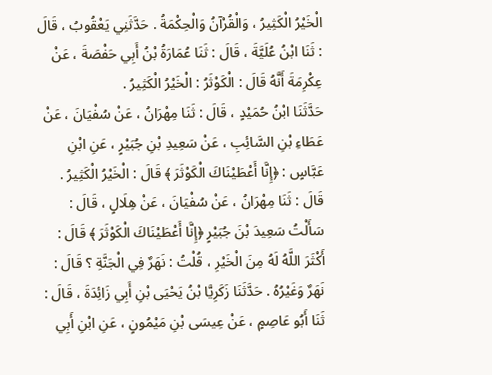الْخَيْرُ الْكَثِيرُ ، وَالْقُرْآنُ وَالْحِكْمَةُ . حَدَّثَنِي يَعْقُوبُ ، قَالَ : ثَنَا ابْنُ عُلَيَّةَ ، قَالَ : ثَنَا عُمَارَةُ بْنُ أَبِي حَفْصَةَ ، عَنْ عِكْرِمَةَ أَنَّهُ قَالَ : الْكَوْثَرُ : الْخَيْرُ الْكَثِيرُ .
حَدَّثَنَا ابْنُ حُمَيْدٍ ، قَالَ : ثَنَا مِهْرَانُ ، عَنْ سُفْيَانَ ، عَنْ عَطَاءِ بْنِ السَّائِبِ ، عَنْ سَعِيدِ بْنِ جُبَيْرٍ ، عَنِ ابْنِ عَبَّاسٍ : ﴿إِنَّا أَعْطَيْنَاكَ الْكَوْثَرَ ﴾ قَالَ : الْخَيْرُ الْكَثِيرُ . قَالَ : ثَنَا مِهْرَانُ ، عَنْ سُفْيَانَ ، عَنْ هِلَالٍ ، قَالَ : سَأَلْتُ سَعِيدَ بْنَ جُبَيْرٍ ﴿إِنَّا أَعْطَيْنَاكَ الْكَوْثَرَ ﴾ قَالَ : أَكْثَرَ اللَّهُ لَهُ مِنَ الْخَيْرِ ، قُلْتُ : نَهَرٌ فِي الْجَنَّةِ ؟ قَالَ : نَهَرٌ وَغَيْرُهُ . حَدَّثَنَا زَكَرِيَّا بْنُ يَحْيَى بْنِ أَبِي زَائِدَةَ ، قَالَ : ثَنَا أَبُو عَاصِمٍ ، عَنْ عِيسَى بْنِ مَيْمُونٍ ، عَنِ ابْنِ أَبِي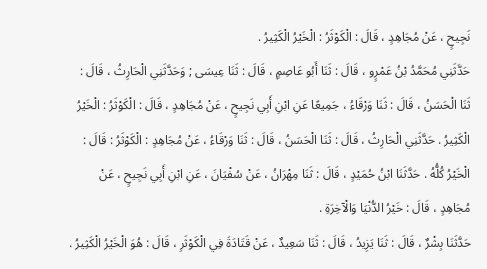نَجِيحٍ ، عَنْ مُجَاهِدٍ ، قَالَ : الْكَوْثَرُ : الْخَيْرُ الْكَثِيرُ .
حَدَّثَنِي مُحَمَّدُ بْنُ عَمْرٍو ، قَالَ : ثَنَا أَبُو عَاصِمٍ ، قَالَ : ثَنَا عِيسَى ; وَحَدَّثَنِي الْحَارِثُ ، قَالَ : ثَنَا الْحَسَنُ ، قَالَ : ثَنَا وَرْقَاءُ ، جَمِيعًا عَنِ ابْنِ أَبِي نَجِيحٍ ، عَنْ مُجَاهِدٍ ، قَالَ : الْكَوْثَرُ : الْخَيْرُ الْكَثِيرُ . حَدَّثَنِي الْحَارِثُ ، قَالَ : ثَنَا الْحَسَنُ ، قَالَ : ثَنَا وَرْقَاءُ ، عَنْ مُجَاهِدٍ : الْكَوْثَرُ : قَالَ : الْخَيْرُ كُلُّهُ . حَدَّثَنَا ابْنُ حُمَيْدٍ ، قَالَ : ثَنَا مِهْرَانُ ، عَنْ سُفْيَانَ ، عَنِ ابْنِ أَبِي نَجِيحٍ ، عَنْ مُجَاهِدٍ ، قَالَ : خَيْرُ الدُّنْيَا وَالْآخِرَةِ .
حَدَّثَنَا بِشْرٌ ، قَالَ : ثَنَا يَزِيدُ ، قَالَ : ثَنَا سَعِيدٌ ، عَنْ قَتَادَةَ فِي الْكَوْثَرِ ، قَالَ : هُوَ الْخَيْرُ الْكَثِيرُ .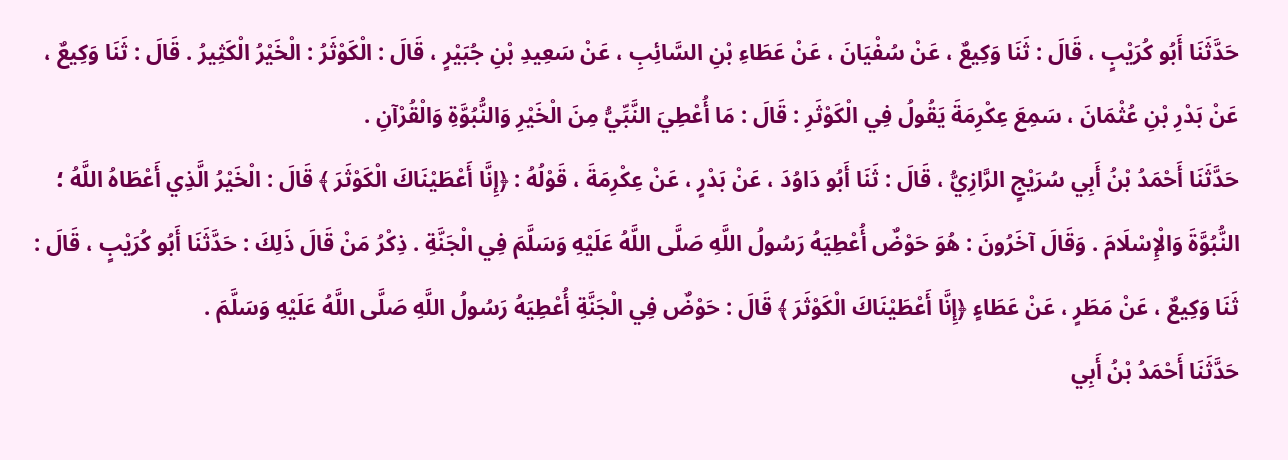حَدَّثَنَا أَبُو كُرَيْبٍ ، قَالَ : ثَنَا وَكِيعٌ ، عَنْ سُفْيَانَ ، عَنْ عَطَاءِ بْنِ السَّائِبِ ، عَنْ سَعِيدِ بْنِ جُبَيْرٍ ، قَالَ : الْكَوْثَرُ : الْخَيْرُ الْكَثِيرُ . قَالَ : ثَنَا وَكِيعٌ ، عَنْ بَدْرِ بْنِ عُثْمَانَ ، سَمِعَ عِكْرِمَةَ يَقُولُ فِي الْكَوْثَرِ : قَالَ : مَا أُعْطِيَ النَّبِّيُّ مِنَ الْخَيْرِ وَالنُّبُوَّةِ وَالْقُرْآنِ .
حَدَّثَنَا أَحْمَدُ بْنُ أَبِي سُرَيْجٍ الرَّازِيُّ ، قَالَ : ثَنَا أَبُو دَاوُدَ ، عَنْ بَدْرٍ ، عَنْ عِكْرِمَةَ ، قَوْلُهُ : ﴿إِنَّا أَعْطَيْنَاكَ الْكَوْثَرَ ﴾ قَالَ : الْخَيْرُ الَّذِي أَعْطَاهُ اللَّهُ ؛ النُّبُوَّةَ وَالْإِسْلَامَ . وَقَالَ آخَرُونَ : هُوَ حَوْضٌ أُعْطِيَهُ رَسُولُ اللَّهِ صَلَّى اللَّهُ عَلَيْهِ وَسَلَّمَ فِي الْجَنَّةِ . ذِكْرُ مَنْ قَالَ ذَلِكَ : حَدَّثَنَا أَبُو كُرَيْبٍ ، قَالَ : ثَنَا وَكِيعٌ ، عَنْ مَطَرٍ ، عَنْ عَطَاءٍ ﴿إِنَّا أَعْطَيْنَاكَ الْكَوْثَرَ ﴾ قَالَ : حَوْضٌ فِي الْجَنَّةِ أُعْطِيَهُ رَسُولُ اللَّهِ صَلَّى اللَّهُ عَلَيْهِ وَسَلَّمَ .
حَدَّثَنَا أَحْمَدُ بْنُ أَبِي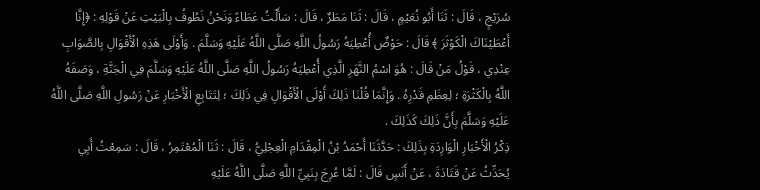سُرَيْجٍ ، قَالَ : ثَنَا أَبُو نُعَيْمٍ ، قَالَ : ثَنَا مَطَرٌ ، قَالَ : سَأَلْتُ عَطَاءً وَنَحْنُ نَطُوفُ بِالْبَيْتِ عَنْ قَوْلِهِ : ﴿إِنَّا أَعْطَيْنَاكَ الْكَوْثَرَ ﴾ قَالَ : حَوْضٌ أُعْطِيَهُ رَسُولُ اللَّهِ صَلَّى اللَّهُ عَلَيْهِ وَسَلَّمَ . وَأَوْلَى هَذِهِ الْأَقْوَالِ بِالصَّوَابِ عِنْدِي ، قَوْلُ مَنْ قَالَ : هُوَ اسْمُ النَّهَرِ الَّذِي أُعْطِيَهُ رَسُولُ اللَّهِ صَلَّى اللَّهُ عَلَيْهِ وَسَلَّمَ فِي الْجَنَّةِ ، وَصَفَهُ اللَّهُ بِالْكَثْرَةِ ؛ لِعِظَمِ قَدْرِهُ . وَإِنَّمَا قُلْنَا ذَلِكَ أَوْلَى الْأَقْوَالِ فِي ذَلِكَ ؛ لِتَتَابِعِ الْأَخْبَارِ عَنْ رَسُولِ اللَّهِ صَلَّى اللَّهُ عَلَيْهِ وَسَلَّمَ بِأَنَّ ذَلِكَ كَذَلِكَ .
ذِكْرُ الْأَخْبَارِ الْوَارِدَةِ بِذَلِكَ : حَدَّثَنَا أَحْمَدُ بْنُ الْمِقْدَامِ الْعِجْلِيُّ ، قَالَ : ثَنَا الْمُعْتَمِرُ ، قَالَ : سَمِعْتُ أَبِي يُحَدِّثُ عَنْ قَتَادَةَ ، عَنْ أَنَسٍ قَالَ : لَمَّا عُرِجَ بِنَبِيِّ اللَّهِ صَلَّى اللَّهُ عَلَيْهِ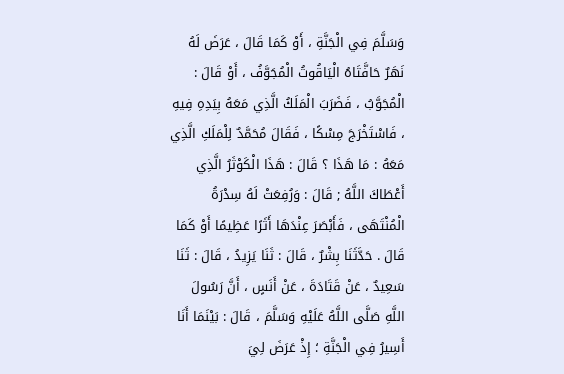وَسَلَّمَ فِي الْجَنَّةِ ، أَوْ كَمَا قَالَ ، عَرَضَ لَهُ نَهَرٌ حَافَّتَاهُ الْيَاقُوتُ الْمُجَوَّفُ ، أَوْ قَالَ : الْمُجَوَّبُ ، فَضَرَبَ الْمَلَكُ الَّذِي مَعَهُ بِيَدِهِ فِيهِ ، فَاسْتَخْرَجَ مِسْكًا ، فَقَالَ مُحَمَّدٌ لِلْمَلَكِ الَّذِي مَعَهُ : مَا هَذَا ؟ قَالَ : هَذَا الْكَوْثَرُ الَّذِي أَعْطَاكَ اللَّهُ ; قَالَ : وَرُفِعَتْ لَهُ سِدْرَةُ الْمُنْتَهَى ، فَأَبْصَرَ عِنْدَهَا أَثَرًا عَظِيمًا أَوْ كَمَا قَالَ . حَدَّثَنَا بِشْرٌ ، قَالَ : ثَنَا يَزِيدُ ، قَالَ : ثَنَا سَعِيدٌ ، عَنْ قَتَادَةَ ، عَنْ أَنَسٍ ، أَنَّ رَسُولَ اللَّهِ صَلَّى اللَّهُ عَلَيْهِ وَسَلَّمَ ، قَالَ : بَيْنَمَا أَنَا أَسِيرُ فِي الْجَنَّةِ ؛ إِذْ عَرَضَ لِيَ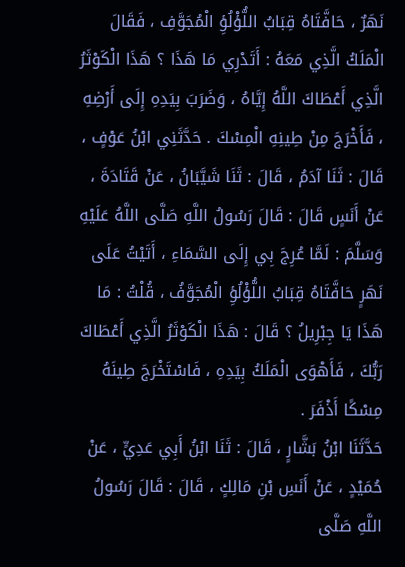نَهَرٌ ، حَافَّتَاهُ قِبَابُ اللُّؤْلُؤِ الْمُجَوَّفِ ، فَقَالَ الْمَلَكُ الَّذِي مَعَهُ : أَتَدْرِي مَا هَذَا ؟ هَذَا الْكَوْثَرُ الَّذِي أَعْطَاكَ اللَّهُ إِيَّاهُ ، وَضَرَبَ بِيَدِهِ إِلَى أَرْضِهِ ، فَأَخْرَجَ مِنْ طِينِهِ الْمِسْكَ . حَدَّثَنِي ابْنُ عَوْفٍ ، قَالَ : ثَنَا آدَمُ ، قَالَ : ثَنَا شَيَّبَانُ ، عَنْ قَتَادَةَ ، عَنْ أَنَسٍ قَالَ : قَالَ رَسُولُ اللَّهِ صَلَّى اللَّهُ عَلَيْهِ وَسَلَّمَ : لَمَّا عُرِجَ بِي إِلَى السَّمَاءِ ، أَتَيْتُ عَلَى نَهَرٍ حَافَّتَاهُ قِبَابُ اللُّؤْلُؤِ الْمُجَوَّفُ ، قُلْتُ : مَا هَذَا يَا جِبْرِيلُ ؟ قَالَ : هَذَا الْكَوْثَرُ الَّذِي أَعْطَاكَ رَبُّكَ ، فَأَهْوَى الْمَلَكُ بِيَدِهِ ، فَاسْتَخْرَجَ طِينَهُ مِسْكًا أَذْفَرَ .
حَدَّثَنَا ابْنُ بَشَّارٍ ، قَالَ : ثَنَا ابْنُ أَبِي عَدِيٍّ ، عَنْ حُمَيْدٍ ، عَنْ أَنَسِ بْنِ مَالِكٍ ، قَالَ : قَالَ رَسُولُ اللَّهِ صَلَّى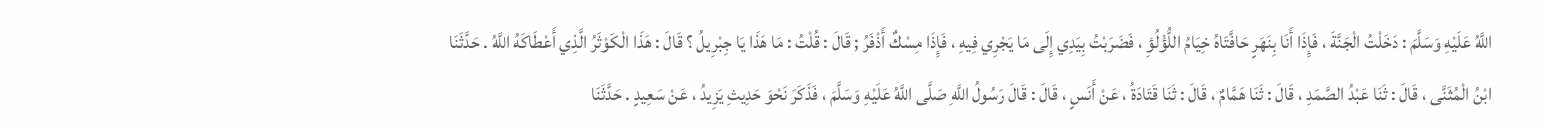اللَّهُ عَلَيْهِ وَسَلَّمَ : دَخَلْتُ الْجَنَّةَ ، فَإِذَا أَنَا بِنَهَرٍ حَافَّتَاهُ خِيَامُ اللُّؤْلُؤِ ، فَضَرَبْتُ بِيَدِي إِلَى مَا يَجْرِي فِيهِ ، فَإِذَا مِسْكٌ أَذْفَرُ ; قَالَ : قُلْتُ : مَا هَذَا يَا جِبْرِيلُ ؟ قَالَ : هَذَا الْكَوْثَرُ الَّذِي أَعْطَاكَهُ اللَّهُ . حَدَّثَنَا ابْنُ الْمُثَنَّى ، قَالَ : ثَنَا عَبْدُ الصَّمَدِ ، قَالَ : ثَنَا هَمَّامٌ ، قَالَ : ثَنَا قَتَادَةُ ، عَنْ أَنَسٍ ، قَالَ : قَالَ رَسُولُ اللَّهِ صَلَّى اللَّهُ عَلَيْهِ وَسَلَّمَ ، فَذَكَرَ نَحْوَ حَدِيثِ يَزِيدُ ، عَنْ سَعِيدٍ . حَدَّثَنَا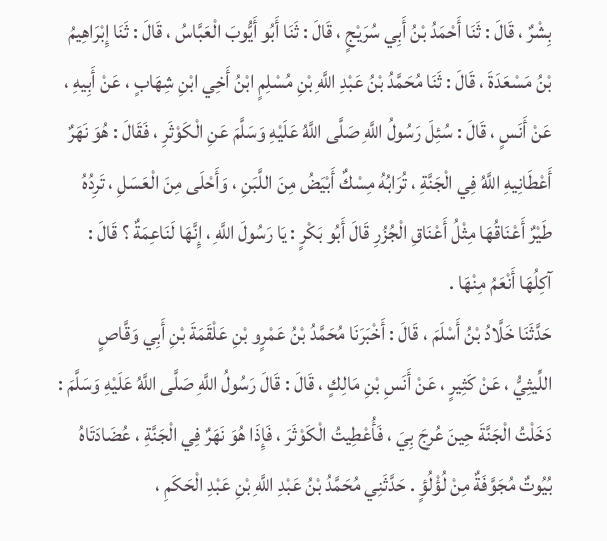بِشْرٌ ، قَالَ : ثَنَا أَحْمَدُ بْنُ أَبِي سُرَيْجٍ ، قَالَ : ثَنَا أَبُو أَيُّوبَ الْعَبَّاسُ ، قَالَ : ثَنَا إِبْرَاهِيمُ بْنُ مَسْعَدَةَ ، قَالَ : ثَنَا مُحَمَّدُ بْنُ عَبْدِ اللَّهِ بْنِ مُسْلِمٍ ابْنُ أَخِي ابْنِ شِهَابٍ ، عَنْ أَبِيهِ ، عَنْ أَنَسٍ ، قَالَ : سُئِلَ رَسُولُ اللَّهِ صَلَّى اللَّهُ عَلَيْهِ وَسَلَّمَ عَنِ الْكَوْثَرِ ، فَقَالَ : هُوَ نَهَرٌ أَعْطَانِيهِ اللَّهُ فِي الْجَنَّةِ ، تُرَابُهُ مِسْكٌ أَبْيَضُ مِنَ اللَّبَنِ ، وَأَحْلَى مِنَ الْعَسَلِ ، تَرِدُهُ طَيْرٌ أَعْنَاقُهَا مِثْلُ أَعْنَاقِ الْجُزُرِ قَالَ أَبُو بَكْرٍ : يَا رَسُولَ اللَّهِ ، إِنَّهَا لَنَاعِمَةٌ ؟ قَالَ : آكِلُهَا أَنْعَمُ مِنْهَا .
حَدَّثَنَا خَلَّادُ بْنُ أَسْلَمَ ، قَالَ : أَخْبَرَنَا مُحَمَّدُ بْنُ عَمْرٍو بْنِ عَلْقَمَةَ بْنِ أَبِي وَقَّاصٍ اللِّيثِيُّ ، عَنْ كَثِيرٍ ، عَنْ أَنَسِ بْنِ مَالِكٍ ، قَالَ : قَالَ رَسُولُ اللَّهِ صَلَّى اللَّهُ عَلَيْهِ وَسَلَّمَ : دَخَلْتُ الْجَنَّةَ حِينَ عُرِجَ بِيَ ، فَأُعْطِيتُ الْكَوْثَرَ ، فَإِذَا هُوَ نَهَرٌ فِي الْجَنَّةِ ، عُضَادَتَاهُ بُيُوتٌ مُجَوَّفَةٌ مِنْ لُؤْلُؤٍ . حَدَّثَنِي مُحَمَّدُ بْنُ عَبْدِ اللَّهِ بْنِ عَبْدِ الْحَكَمِ ،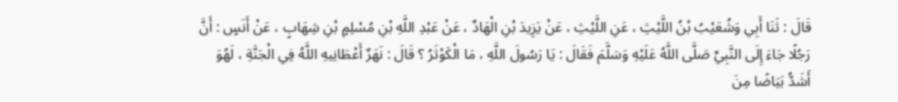قَالَ : ثَنَا أَبِي وَشُعَيْبُ بْنُ اللَّيْثِ ، عَنِ اللَّيْثِ ، عَنْ يَزِيدَ بْنِ الْهَادِّ ، عَنْ عَبْدِ اللَّهِ بْنِ مُسْلِمٍ بْنِ شِهَابٍ ، عَنْ أَنَسٍ : أَنَّ رَجُلًا جَاءَ إِلَى النَّبِيِّ صَلَّى اللَّهُ عَلَيْهِ وَسَلَّمَ فَقَالَ : يَا رَسُولَ اللَّهِ ، مَا الْكَوْثَرُ ؟ قَالَ : نَهَرٌ أَعْطَانِيهِ اللَّهُ فِي الْجَنَّةِ ، لَهُوَ أَشَدُّ بَيَاضًا مِنَ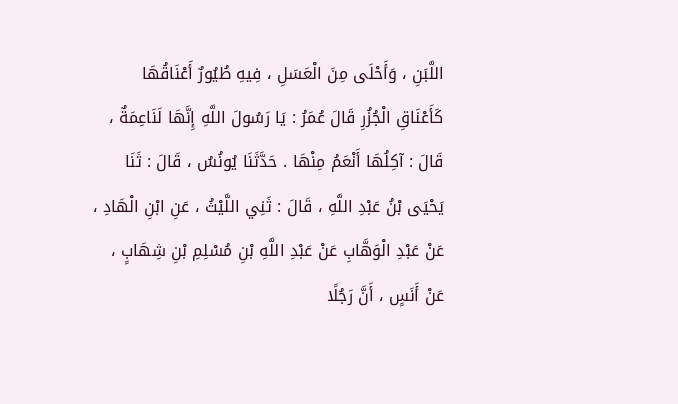اللَّبَنِ ، وَأَحْلَى مِنَ الْعَسَلِ ، فِيهِ طُيُورٌ أَعْنَاقُهَا كَأَعْنَاقِ الْجُزُرِ قَالَ عُمَرُ : يَا رَسُولَ اللَّهِ إِنَّهَا لَنَاعِمَةٌ ، قَالَ : آكِلُهَا أَنْعَمُ مِنْهَا . حَدَّثَنَا يُونُسُ ، قَالَ : ثَنَا يَحْيَى بْنُ عَبْدِ اللَّهِ ، قَالَ : ثَنِي اللَّيْثُ ، عَنِ ابْنِ الْهَادِ ، عَنْ عَبْدِ الْوَهَّابِ عَنْ عَبْدِ اللَّهِ بْنِ مُسْلِمِ بْنِ شِهَابٍ ، عَنْ أَنَسٍ ، أَنَّ رَجُلًا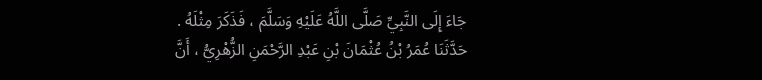جَاءَ إِلَى النَّبِيِّ صَلَّى اللَّهُ عَلَيْهِ وَسَلَّمَ ، فَذَكَرَ مِثْلَهُ .
حَدَّثَنَا عُمَرُ بْنُ عُثْمَانَ بْنِ عَبْدِ الرَّحْمَنِ الزُّهْرِيُّ ، أَنَّ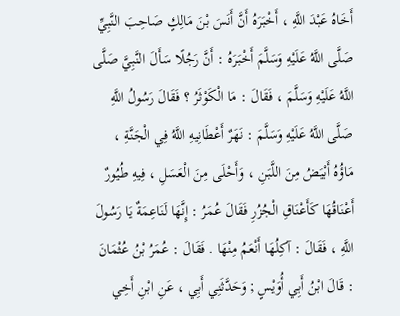أَخَاهُ عَبْدَ اللَّهِ ، أَخْبَرَهُ أَنَّ أَنَسَ بْنَ مَالِكٍ صَاحِبَ النَّبِيِّ صَلَّى اللَّهُ عَلَيْهِ وَسَلَّمَ أَخْبَرَهُ : أَنَّ رَجُلًا سَأَلَ النَّبِيَّ صَلَّى اللَّهُ عَلَيْهِ وَسَلَّمَ ، فَقَالَ : مَا الْكَوْثَرُ ؟ فَقَالَ رَسُولُ اللَّهِ صَلَّى اللَّهُ عَلَيْهِ وَسَلَّمَ : نَهَرٌ أَعْطَانِيهِ اللَّهُ فِي الْجَنَّةِ ، مَاؤُهُ أَبْيَضُ مِنَ اللَّبَنِ ، وَأَحْلَى مِنَ الْعَسَلِ ، فِيهِ طُيُورٌ أَعْنَاقُهَا كَأَعْنَاقِ الْجُزُرِ فَقَالَ عُمَرُ : إِنَّهَا لَنَاعِمَةٌ يَا رَسُولَ اللَّهِ ، فَقَالَ : آكِلُهَا أَنْعَمُ مِنْهَا . فَقَالَ : عُمَرُ بْنُ عُثْمَانَ : قَالَ ابْنُ أَبِي أُوَيْسٍ ; وَحَدَّثَنِي أَبِي ، عَنِ ابْنِ أَخِي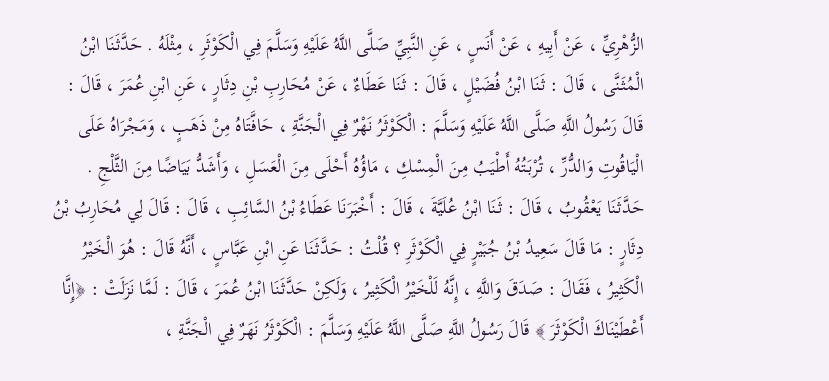الزُّهْرِيِّ ، عَنْ أَبِيهِ ، عَنْ أَنَسٍ ، عَنِ النَّبِيِّ صَلَّى اللَّهُ عَلَيْهِ وَسَلَّمَ فِي الْكَوْثَرِ ، مِثْلَهُ . حَدَّثَنَا ابْنُ الْمُثَنَّى ، قَالَ : ثَنَا ابْنُ فُضَيْلٍ ، قَالَ : ثَنَا عَطَاءٌ ، عَنْ مُحَارِبِ بْنِ دِثَارٍ ، عَنِ ابْنِ عُمَرَ ، قَالَ : قَالَ رَسُولُ اللَّهِ صَلَّى اللَّهُ عَلَيْهِ وَسَلَّمَ : الْكَوْثَرُ نَهْرٌ فِي الْجَنَّةِ ، حَافَّتَاهُ مِنْ ذَهَبٍ ، وَمَجْرَاهُ عَلَى الْيَاقُوتِ وَالدُّرِّ ، تُرْبَتُهُ أَطْيَبُ مِنَ الْمِسْكِ ، مَاؤُهُ أَحْلَى مِنَ الْعَسَلِ ، وَأَشَدُّ بَيَاضًا مِنَ الثَّلْجِ .
حَدَّثَنَا يَعْقُوبُ ، قَالَ : ثَنَا ابْنُ عُلَيَّةَ ، قَالَ : أَخْبَرَنَا عَطَاءُ بْنُ السَّائِبِ ، قَالَ : قَالَ لِي مُحَارِبُ بْنُ دِثَارٍ : مَا قَالَ سَعِيدُ بْنُ جُبَيْرٍ فِي الْكَوْثَرِ ؟ قُلْتُ : حَدَّثَنَا عَنِ ابْنِ عَبَّاسٍ ، أَنَّهُ قَالَ : هُوَ الْخَيْرُ الْكَثِيرُ ، فَقَالَ : صَدَقَ وَاللَّهِ ، إِنَّهُ لَلْخَيْرُ الْكَثِيرُ ، وَلَكِنْ حَدَّثَنَا ابْنُ عُمَرَ ، قَالَ : لَمَّا نَزَلَتْ : ﴿إِنَّا أَعْطَيْنَاكَ الْكَوْثَرَ ﴾ قَالَ رَسُولُ اللَّهِ صَلَّى اللَّهُ عَلَيْهِ وَسَلَّمَ : الْكَوْثَرُ نَهَرٌ فِي الْجَنَّةِ ،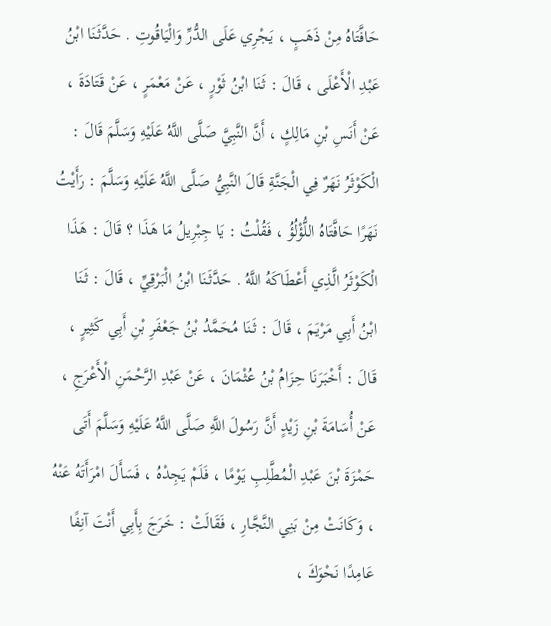حَافَّتَاهُ مِنْ ذَهَبٍ ، يَجْرِي عَلَى الدُّرِّ وَالْيَاقُوتِ . حَدَّثَنَا ابْنُ عَبْدِ الْأَعْلَى ، قَالَ : ثَنَا ابْنُ ثَوْرٍ ، عَنْ مَعْمَرٍ ، عَنْ قَتَادَةَ ، عَنْ أَنَسِ بْنِ مَالِكٍ ، أَنَّ النَّبِيَّ صَلَّى اللَّهُ عَلَيْهِ وَسَلَّمَ قَالَ : الْكَوْثَرُ نَهَرٌ فِي الْجَنَّةِ قَالَ النَّبِيُّ صَلَّى اللَّهُ عَلَيْهِ وَسَلَّمَ : رَأَيْتُ نَهَرًا حَافَّتَاهُ اللُّؤْلُؤُ ، فَقُلْتُ : يَا جِبْرِيلُ مَا هَذَا ؟ قَالَ : هَذَا الْكَوْثَرُ الَّذِي أَعْطَاكَهُ اللَّهُ . حَدَّثَنَا ابْنُ الْبَرْقِيِّ ، قَالَ : ثَنَا ابْنُ أَبِي مَرْيَمَ ، قَالَ : ثَنَا مُحَمَّدُ بْنُ جَعْفَرِ بْنِ أَبِي كَثِيرٍ ، قَالَ : أَخْبَرَنَا حِزَامُ بْنُ عُثْمَانَ ، عَنْ عَبْدِ الرَّحْمَنِ الْأَعْرَجِ ، عَنْ أُسَامَةَ بْنِ زَيْدٍ أَنَّ رَسُولَ اللَّهِ صَلَّى اللَّهُ عَلَيْهِ وَسَلَّمَ أَتَى حَمْزَةَ بْنَ عَبْدِ الْمُطَّلِبِ يَوْمًا ، فَلَمْ يَجِدْهُ ، فَسَأَلَ امْرَأَتَهُ عَنْهُ ، وَكَانَتْ مِنْ بَنِي النَّجَّارِ ، فَقَالَتْ : خَرَجَ بِأَبِي أَنْتَ آنِفًا عَامِدًا نَحْوَكَ ،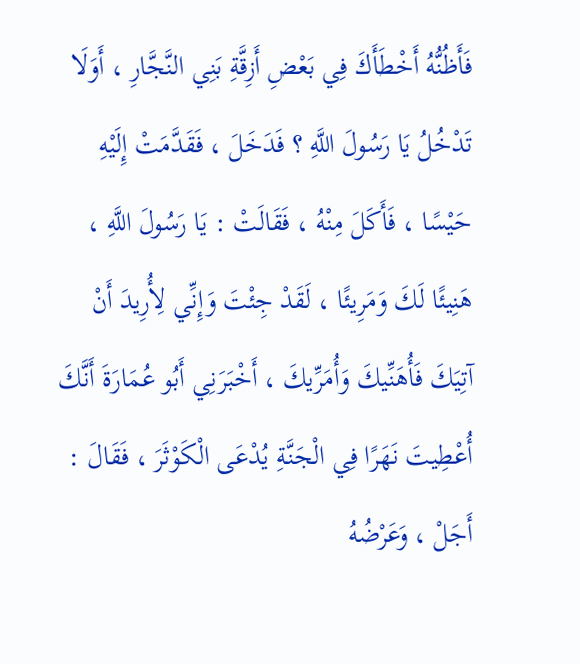فَأَظُنُّهُ أَخْطَأَكَ فِي بَعْضِ أَزِقَّةِ بَنِي النَّجَّارِ ، أَوَلَا تَدْخُلُ يَا رَسُولَ اللَّهِ ؟ فَدَخَلَ ، فَقَدَّمَتْ إِلَيْهِ حَيْسًا ، فَأَكَلَ مِنْهُ ، فَقَالَتْ : يَا رَسُولَ اللَّهِ ، هَنِيئًا لَكَ وَمَرِيئًا ، لَقَدْ جِئْتَ وَإِنِّي لِأُرِيدَ أَنْ آتِيَكَ فَأُهَنِّيكَ وَأُمَرِّيكَ ، أَخْبَرَنِي أَبُو عُمَارَةَ أَنَّكَ أُعْطِيتَ نَهَرًا فِي الْجَنَّةِ يُدْعَى الْكَوْثَرَ ، فَقَالَ : أَجَلْ ، وَعَرْضُهُ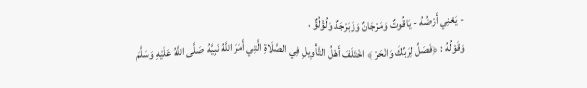- يَعْنِي أَرْضُهُ - يَاقُوتٌ وَمَرْجَانٌ وَزَبَرْجَدٌ وَلُؤْلُؤٌ .
وَقَوْلُهُ : ﴿فَصَلِّ لِرَبِّكَ وَانْحَرْ ﴾ اخْتَلَفَ أَهْلُ التَّأْوِيلِ فِي الصَّلَاةِ الَّتِي أَمَرَ اللَّهُ نَبِيَّهُ صَلَّى اللَّهُ عَلَيْهِ وَسَلَّمَ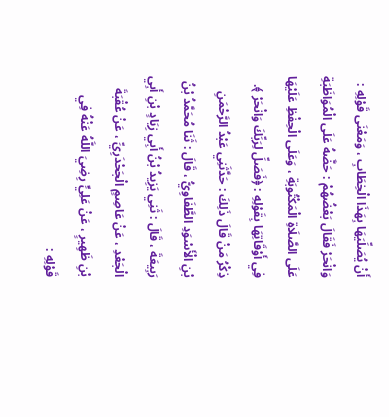أَنْ يُصَلِّيَهَا بِهَذَا الْخِطَابِ ، وَمَعْنَى قَوْلِهِ : وَانْحَرْ فَقَالَ بَعْضُهُمْ : حَضَّهُ عَلَى الْمُوَاظَبَةِ عَلَى الصَّلَاةِ الْمَكْتُوبَةِ ، وَعَلَى الْحِفْظِ عَلَيْهَا فِي أَوْقَاتِهَا بِقَوْلِهِ : ﴿فَصَلِّ لِرَبِّكَ وَانْحَرْ ﴾. ذِكْرُ مَنْ قَالَ ذَلِكَ : حَدَّثَنِي عَبْدُ الرَّحْمَنِ بْنِ الْأَسْوَدِ الطَّفَاوِيُّ ، قَالَ : ثَنَا مُحَمَّدُ بْنُ رَبِيعَةَ ، قَالَ : ثَنِي يَزِيدُ بْنُ أَبِي زِيَادٍ بْنِ أَبِي الْجَعْدِ ، عَنْ عَاصِمٍ الْجَحْدَرِيِّ ، عَنْ عُقْبَةَ بْنِ ظَهِيرٍ ، عَنْ عَلِيٍّ رِضِيَ اللَّهُ عَنْهُ فِي قَوْلِهِ :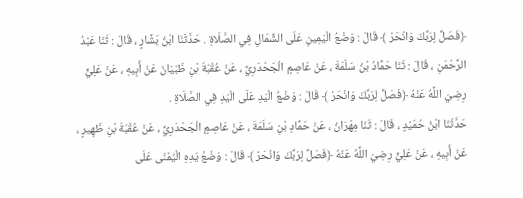﴿فَصَلِّ لِرَبِّكَ وَانْحَرْ ﴾ قَالَ : وَضْعُ الْيَمِينِ عَلَى الشِّمَالِ فِي الصَّلَاةِ . حَدَّثَنَا ابْنُ بَشَّارٍ ، قَالَ : ثَنَا عَبْدُ الرَّحْمَنِ ، قَالَ : ثَنَا حَمَّادُ بْنُ سَلَمَةَ ، عَنْ عَاصِمٍ الْجَحْدَرِيِّ ، عَنْ عُقْبَةَ بْنِ ظَبْيَانَ عَنْ أَبِيهِ ، عَنْ عَلِيٍّ رِضِيَ اللَّهُ عَنْهُ ﴿فَصَلِّ لِرَبِّكَ وَانْحَرْ ﴾ قَالَ : وَضْعُ الْيَدِ عَلَى الْيَدِ فِي الصَّلَاةِ .
حَدَّثَنَا ابْنُ حُمَيْدٍ ، قَالَ : ثَنَا مِهْرَانُ ، عَنْ حَمَّادِ بْنِ سَلَمَةَ ، عَنْ عَاصِمٍ الْجَحْدَرِيِّ ، عَنْ عُقْبَةَ بْنِ ظَهِيرٍ ، عَنْ أَبِيهِ ، عَنْ عَلِيٍّ رِضِيَ اللَّهُ عَنْهُ ﴿فَصَلِّ لِرَبِّكَ وَانْحَرْ ﴾ قَالَ : وَضْعُ يَدِهِ الْيُمْنَى عَلَى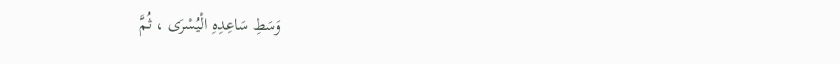وَسَطِ سَاعِدِهِ الْيُسْرَى ، ثُمَّ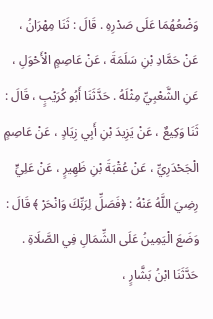وَضْعُهُمَا عَلَى صَدْرِهِ . قَالَ : ثَنَا مِهْرَانُ ، عَنْ حَمَّادِ بْنِ سَلَمَةَ ، عَنْ عَاصِمٍ الْأَحْوَلِ ، عَنِ الشَّعْبِيِّ مِثْلَهُ . حَدَّثَنَا أَبُو كُرَيْبٍ ، قَالَ : ثَنَا وَكِيعٌ ، عَنْ يَزِيدَ بْنِ أَبِي زِيَادٍ ، عَنْ عَاصِمٍ الْجَحْدَرِيِّ ، عَنْ عُقْبَةَ بْنِ ظَهِيرٍ ، عَنْ عَلِيٍّ رِضِيَ اللَّهُ عَنْهُ : ﴿فَصَلِّ لِرَبِّكَ وَانْحَرْ ﴾ قَالَ : وَضَعَ الْيَمِينُ عَلَى الشِّمَالِ فِي الصَّلَاةِ .
حَدَّثَنَا ابْنُ بَشَّارٍ ،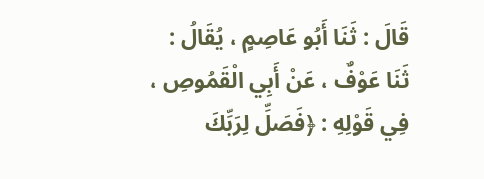قَالَ : ثَنَا أَبُو عَاصِمٍ ، يُقَالُ : ثَنَا عَوْفٌ ، عَنْ أَبِي الْقَمُوصِ ، فِي قَوْلِهِ : ﴿فَصَلِّ لِرَبِّكَ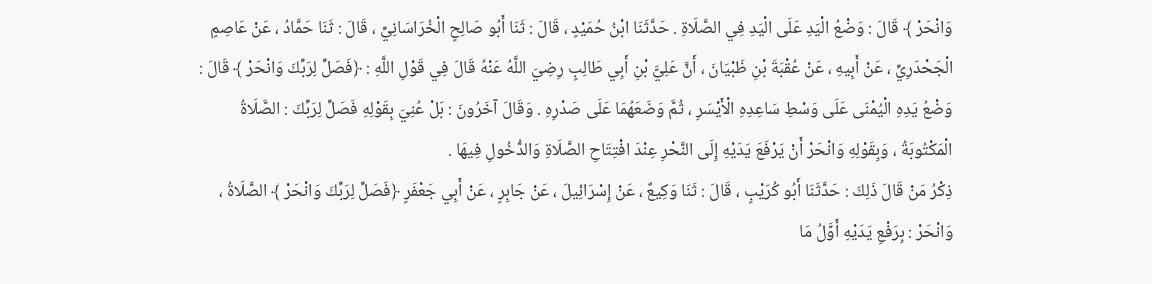وَانْحَرْ ﴾ قَالَ : وَضْعُ الْيَدِ عَلَى الْيَدِ فِي الصَّلَاةِ . حَدَّثَنَا ابْنُ حُمَيْدٍ ، قَالَ : ثَنَا أَبُو صَالِحٍ الْخُرَاسَانِيِّ ، قَالَ : ثَنَا حَمَّادُ ، عَنْ عَاصِمٍ الْجَحْدَرِيِّ ، عَنْ أَبِيهِ ، عَنْ عُقْبَةَ بْنِ ظَبْيَانَ ، أَنَّ عَلِيَّ بْنِ أَبِي طَالِبٍ رِضِيَ اللَّهُ عَنْهُ قَالَ فِي قَوْلِ اللَّهِ : ﴿فَصَلِّ لِرَبِّكَ وَانْحَرْ ﴾ قَالَ : وَضْعُ يَدِهِ الْيُمْنَى عَلَى وَسْطِ سَاعِدِهِ الْأَيْسَرِ ، ثُمَّ وَضَعَهُمَا عَلَى صَدْرِهِ . وَقَالَ آخَرُونَ : بَلْ عُنِيَ بِقَوْلِهِ فَصَلِّ لِرَبِّكَ : الصَّلَاةُ الْمَكْتُوبَةُ ، وَبِقَوْلِهِ وَانْحَرْ أَنْ يَرْفَعَ يَدَيْهِ إِلَى النَّحْرِ عِنْدَ افْتِتَاحِ الصَّلَاةِ وَالدُّخُولِ فِيهَا .
ذِكْرُ مَنْ قَالَ ذَلِكَ : حَدَّثَنَا أَبُو كُرَيْبٍ ، قَالَ : ثَنَا وَكِيعٌ ، عَنْ إِسْرَائِيلَ ، عَنْ جَابِرٍ ، عَنْ أَبِي جَعْفَرٍ ﴿فَصَلِّ لِرَبِّكَ وَانْحَرْ ﴾ الصَّلَاةُ ، وَانْحَرْ : بِرَفْعِ يَدَيْهِ أَوَّلُ مَا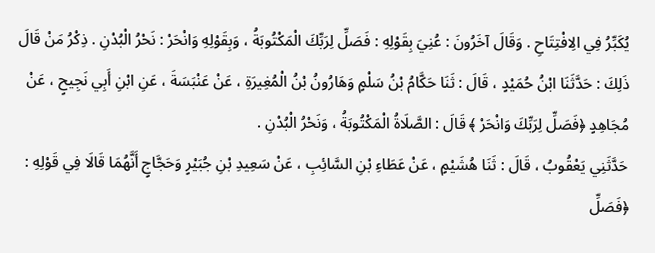يُكَبِّرُ فِي الِافْتِتَاحِ . وَقَالَ آخَرُونَ : عُنِيَ بِقَوْلِهِ : فَصَلِّ لِرَبِّكَ الْمَكْتُوبَةُ ، وَبِقَوْلِهِ وَانْحَرْ : نَحْرُ الْبُدْنِ . ذِكْرُ مَنْ قَالَ ذَلِكَ : حَدَّثَنَا ابْنُ حُمَيْدٍ ، قَالَ : ثَنَا حَكَّامُ بْنُ سَلْمٍ وَهَارُونُ بْنُ الْمُغِيرَةِ ، عَنْ عَنْبَسَةَ ، عَنِ ابْنِ أَبِي نَجِيحٍ ، عَنْ مُجَاهِدٍ ﴿فَصَلِّ لِرَبِّكَ وَانْحَرْ ﴾ قَالَ : الصَّلَاةُ الْمَكْتُوبَةُ ، وَنَحْرُ الْبُدْنِ .
حَدَّثَنِي يَعْقُوبُ ، قَالَ : ثَنَا هُشَيْمٍ ، عَنْ عَطَاءِ بْنِ السَّائِبِ ، عَنْ سَعِيدِ بْنِ جُبَيْرٍ وَحَجَّاجٍ أَنَّهُمَا قَالَا فِي قَوْلِهِ : ﴿فَصَلِّ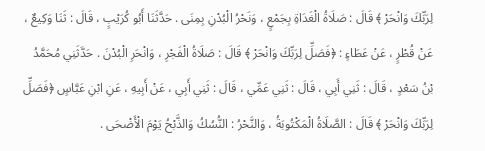لِرَبِّكَ وَانْحَرْ ﴾ قَالَ : صَلَاةُ الْغَدَاةِ بِجَمْعٍ ، وَنَحْرُ الْبُدْنِ بِمِنَى . حَدَّثَنَا أَبُو كُرَيْبٍ ، قَالَ : ثَنَا وَكِيعٌ ، عَنْ قُطْرٍ ، عَنْ عَطَاءٍ : ﴿فَصَلِّ لِرَبِّكَ وَانْحَرْ ﴾ قَالَ : صَلَاةُ الْفَجْرِ ، وَانْحَرِ الْبُدْنَ . حَدَّثَنِي مُحَمَّدُ بْنُ سَعْدٍ ، قَالَ : ثَنِي أَبِي ، قَالَ : ثَنِي عَمِّي ، قَالَ : ثَنِي أَبِي ، عَنْ أَبِيهِ ، عَنِ ابْنِ عَبَّاسٍ ﴿فَصَلِّ لِرَبِّكَ وَانْحَرْ ﴾ قَالَ : الصَّلَاةُ الْمَكْتُوبَةُ ، وَالنَّحْرُ : النُّسُكُ وَالذَّبْحُ يَوْمَ الْأَضْحَى .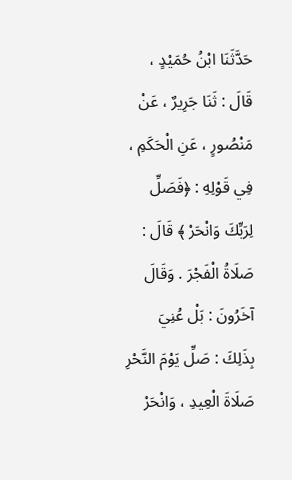حَدَّثَنَا ابْنُ حُمَيْدٍ ، قَالَ : ثَنَا جَرِيرٌ ، عَنْ مَنْصُورٍ ، عَنِ الْحَكَمِ ، فِي قَوْلِهِ : ﴿فَصَلِّ لِرَبِّكَ وَانْحَرْ ﴾ قَالَ : صَلَاةُ الْفَجْرَ . وَقَالَ آخَرُونَ : بَلْ عُنِيَ بِذَلِكَ : صَلِّ يَوْمَ النَّحْرِ صَلَاةَ الْعِيدِ ، وَانْحَرْ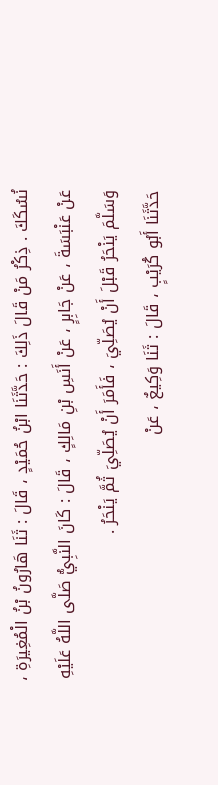نُسُكَكَ . ذِكْرُ مَنْ قَالَ ذَلِكَ : حَدَّثَنَا ابْنُ حُمَيْدٍ ، قَالَ : ثَنَا هَارُونُ بْنُ الْمُغِيرَةِ ، عَنْ عَنْبَسَةَ ، عَنْ جَابِرٍ ، عَنْ أَنَسِ بْنِ مَالِكٍ ، قَالَ : كَانَ النَّبِيُّ صَلَّى اللَّهُ عَلَيْهِ وَسَلَّمَ يَنْحَرُ قَبْلَ أَنْ يُصَلِّيَ ، فَأَمَرَ أَنْ يُصَلِّيَ ثُمَّ يَنْحَرُ .
حَدَّثَنَا أَبُو كُرَيْبٍ ، قَالَ : ثَنَا وَكِيعٌ ، عَنْ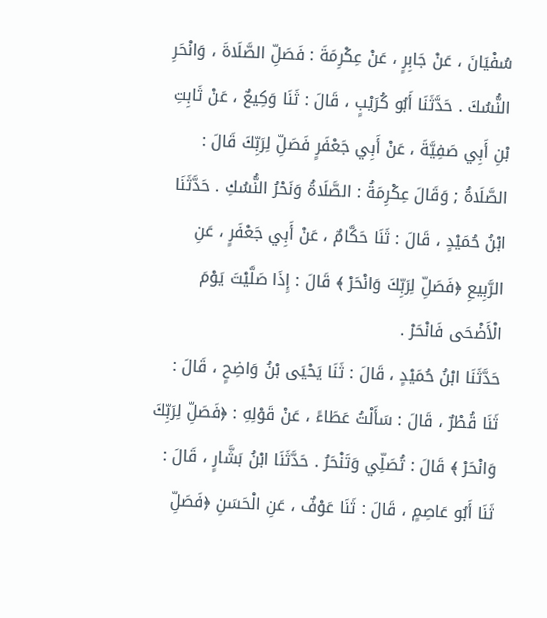سُفْيَانَ ، عَنْ جَابِرٍ ، عَنْ عِكْرِمَةَ : فَصَلِّ الصَّلَاةَ ، وَانْحَرِ النُّسُكَ . حَدَّثَنَا أَبُو كُرَيْبٍ ، قَالَ : ثَنَا وَكِيعٌ ، عَنْ ثَابِتِ بْنِ أَبِي صَفِيَّةَ ، عَنْ أَبِي جَعْفَرٍ فَصَلِّ لِرَبِّكَ قَالَ : الصَّلَاةُ ; وَقَالَ عِكْرِمَةُ : الصَّلَاةُ وَنَحْرُ النُّسُكِ . حَدَّثَنَا ابْنُ حُمَيْدٍ ، قَالَ : ثَنَا حَكَّامٌ ، عَنْ أَبِي جَعْفَرٍ ، عَنِ الرَّبِيعِ ﴿فَصَلِّ لِرَبِّكَ وَانْحَرْ ﴾ قَالَ : إِذَا صَلَّيْتَ يَوْمَ الْأَضْحَى فَانْحَرْ .
حَدَّثَنَا ابْنُ حُمَيْدٍ ، قَالَ : ثَنَا يَحْيَى بْنُ وَاضِحٍ ، قَالَ : ثَنَا قُطْرٌ ، قَالَ : سَأَلْتُ عَطَاءً ، عَنْ قَوْلِهِ : ﴿فَصَلِّ لِرَبِّكَ وَانْحَرْ ﴾ قَالَ : تُصَلِّي وَتَنْحَرُ . حَدَّثَنَا ابْنُ بَشَّارٍ ، قَالَ : ثَنَا أَبُو عَاصِمٍ ، قَالَ : ثَنَا عَوْفٌ ، عَنِ الْحَسَنِ ﴿فَصَلِّ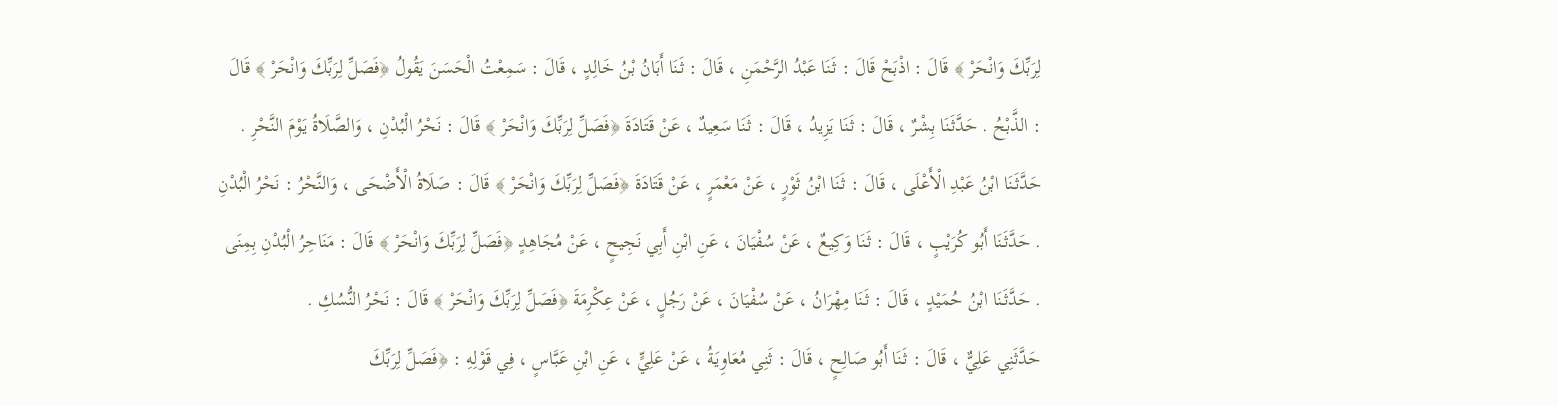لِرَبِّكَ وَانْحَرْ ﴾ قَالَ : اذْبَحْ قَالَ : ثَنَا عَبْدُ الرَّحْمَنِ ، قَالَ : ثَنَا أَبَانُ بْنُ خَالِدٍ ، قَالَ : سَمِعْتُ الْحَسَنَ يَقُولُ ﴿فَصَلِّ لِرَبِّكَ وَانْحَرْ ﴾ قَالَ : الذَّبْحُ . حَدَّثَنَا بِشْرٌ ، قَالَ : ثَنَا يَزِيدُ ، قَالَ : ثَنَا سَعِيدٌ ، عَنْ قَتَادَةَ ﴿فَصَلِّ لِرَبِّكَ وَانْحَرْ ﴾ قَالَ : نَحْرُ الْبُدْنِ ، وَالصَّلَاةُ يَوْمَ النَّحْرِ .
حَدَّثَنَا ابْنُ عَبْدِ الْأَعْلَى ، قَالَ : ثَنَا ابْنُ ثَوْرٍ ، عَنْ مَعْمَرٍ ، عَنْ قَتَادَةَ ﴿فَصَلِّ لِرَبِّكَ وَانْحَرْ ﴾ قَالَ : صَلَاةُ الْأَضْحَى ، وَالنَّحْرُ : نَحْرُ الْبُدْنِ . حَدَّثَنَا أَبُو كُرَيْبٍ ، قَالَ : ثَنَا وَكِيعٌ ، عَنْ سُفْيَانَ ، عَنِ ابْنِ أَبِي نَجِيحٍ ، عَنْ مُجَاهِدٍ ﴿فَصَلِّ لِرَبِّكَ وَانْحَرْ ﴾ قَالَ : مَنَاحِرُ الْبُدْنِ بِمِنَى . حَدَّثَنَا ابْنُ حُمَيْدٍ ، قَالَ : ثَنَا مِهْرَانُ ، عَنْ سُفْيَانَ ، عَنْ رَجُلٍ ، عَنْ عِكْرِمَةَ ﴿فَصَلِّ لِرَبِّكَ وَانْحَرْ ﴾ قَالَ : نَحْرُ النُّسُكِ .
حَدَّثَنِي عَلِيٌّ ، قَالَ : ثَنَا أَبُو صَالِحٍ ، قَالَ : ثَنِي مُعَاوِيَةُ ، عَنْ عَلِيٍّ ، عَنِ ابْنِ عَبَّاسٍ ، فِي قَوْلِهِ : ﴿فَصَلِّ لِرَبِّكَ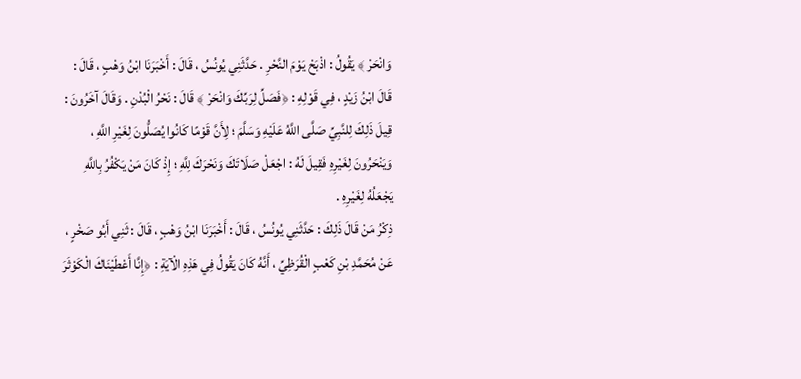وَانْحَرْ ﴾ يَقُولُ : اذْبَحْ يَوْمَ النَّحْرِ . حَدَّثَنِي يُونُسُ ، قَالَ : أَخْبَرَنَا ابْنُ وَهْبٍ ، قَالَ : قَالَ ابْنُ زَيْدٍ ، فِي قَوْلِهِ : ﴿فَصَلِّ لِرَبِّكَ وَانْحَرْ ﴾ قَالَ : نَحْرُ الْبُدْنِ . وَقَالَ آخَرُونَ : قِيلَ ذَلِكَ لِلنَّبِيِّ صَلَّى اللَّهُ عَلَيْهِ وَسَلَّمَ ؛ لِأَنَّ قَوْمًا كَانُوا يُصَلُّونَ لِغَيْرِ اللَّهِ ، وَيَنْحَرُونَ لِغَيْرِهِ فَقِيلَ لَهُ : اجْعَلْ صَلَاتَكَ وَنَحْرَكَ لِلَّهِ ؛ إِذْ كَانَ مَنْ يَكْفُرُ بِاللَّهِ يَجْعَلُهُ لِغَيْرِهِ .
ذِكْرُ مَنْ قَالَ ذَلِكَ : حَدَّثَنِي يُونُسُ ، قَالَ : أَخْبَرَنَا ابْنُ وَهْبٍ ، قَالَ : ثَنِي أَبُو صَخْرٍ ، عَنْ مُحَمَّدِ بْنِ كَعْبٍ الْقُرَظِيِّ ، أَنَّهُ كَانَ يَقُولُ فِي هَذِهِ الْآيَةِ : ﴿إِنَّا أَعْطَيْنَاكَ الْكَوْثَرَ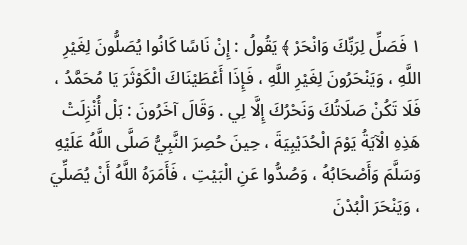١ فَصَلِّ لِرَبِّكَ وَانْحَرْ ﴾ يَقُولُ : إِنْ نَاسًا كَانُوا يُصَلُّونَ لِغَيْرِ اللَّهِ ، وَيَنْحَرُونَ لِغَيْرِ اللَّهِ ، فَإِذَا أَعْطَيْنَاكَ الْكَوْثَرَ يَا مُحَمَّدُ ، فَلَا تَكُنْ صَلَاتُكَ وَنَحْرُكَ إِلَّا لِي . وَقَالَ آخَرُونَ : بَلْ أُنْزِلَتْ هَذِهِ الْآيَةُ يَوْمَ الْحُدَيْبِيَةَ ، حِينَ حُصِرَ النَّبِيُّ صَلَّى اللَّهُ عَلَيْهِ وَسَلَّمَ وَأَصْحَابُهُ ، وَصُدُّوا عَنِ الْبَيْتِ ، فَأَمَرَهُ اللَّهُ أَنْ يُصَلِّيَ ، وَيَنْحَرَ الْبُدْنَ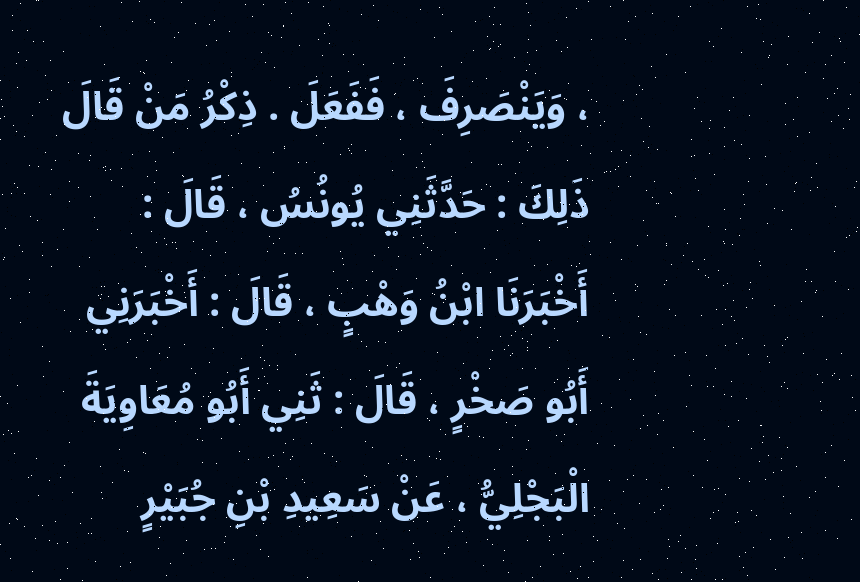، وَيَنْصَرِفَ ، فَفَعَلَ . ذِكْرُ مَنْ قَالَ ذَلِكَ : حَدَّثَنِي يُونُسُ ، قَالَ : أَخْبَرَنَا ابْنُ وَهْبٍ ، قَالَ : أَخْبَرَنِي أَبُو صَخْرٍ ، قَالَ : ثَنِي أَبُو مُعَاوِيَةَ الْبَجْلِيُّ ، عَنْ سَعِيدِ بْنِ جُبَيْرٍ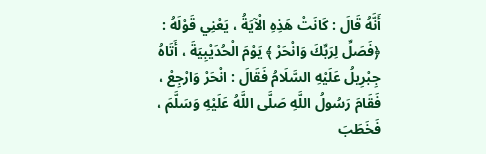أَنَّهُ قَالَ : كَانَتْ هَذِهِ الْآيَةُ ، يَعْنِي قَوْلَهُ : ﴿فَصَلِّ لِرَبِّكَ وَانْحَرْ ﴾ يَوْمَ الْحُدَيْبِيَةَ ، أَتَاهُ جِبْرِيلُ عَلَيْهِ السَّلَامُ فَقَالَ : انْحَرْ وَارْجِعْ ، فَقَامَ رَسُولُ اللَّهِ صَلَّى اللَّهُ عَلَيْهِ وَسَلَّمَ ، فَخَطَبَ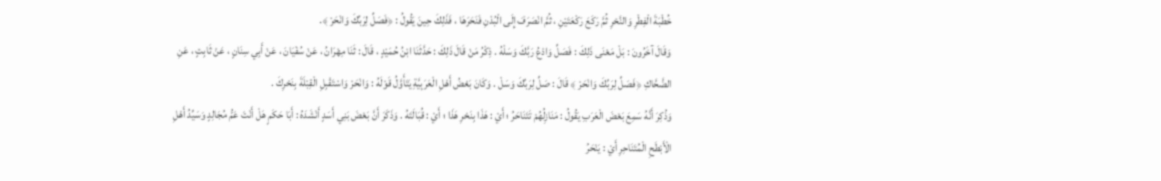خُطْبَةَ الْفِطْرِ وَالنَّحْرِ ثُمَّ رَكَعَ رَكْعَتَيْنِ ، ثُمَّ انْصَرَفَ إِلَى الْبُدْنِ فَنَحَرَهَا ، فَذَلِكَ حِينَ يَقُولُ : ﴿فَصَلِّ لِرَبِّكَ وَانْحَرْ ﴾.
وَقَالَ آخَرُونَ : بَلْ مَعْنَى ذَلِكَ : فَصَلِّ وَادْعُ رَبَّكَ وَسَلْهُ . ذِكْرُ مَنْ قَالَ ذَلِكَ : حَدَّثَنَا ابْنُ حُمَيْدٍ ، قَالَ : ثَنَا مِهْرَانُ ، عَنْ سُفْيَانَ ، عَنْ أَبِي سِنَانٍ ، عَنْ ثَابِتٍ ، عَنِ الضَّحَّاكِ ﴿فَصَلِّ لِرَبِّكَ وَانْحَرْ ﴾ قَالَ : صَلِّ لِرَبِّكَ وَسَلْ . وَكَانَ بَعْضُ أَهْلِ الْعَرَبِيَّةِ يَتَأَوَّلُ قَوْلَهُ : وَانْحَرْ وَاسْتَقْبِلِ الْقِبْلَةَ بِنَحْرِكَ .
وَذُكِرَ أَنَّهُ سَمِعَ بَعْضَ الْعَرَبِ يَقُولُ : مَنَازِلُهُمْ تَتَنَاحَرُ ؛ أَيْ : هَذَا بِنَحْرِ هَذَا ؛ أَيْ : قُبَالَتَهُ . وَذَكَرَ أَنَّ بَعْضَ بَنِي أَسَدٍ أَنْشَدَهُ : أَبَا حَكَمٍ هَلْ أَنْتَ عَمُّ مُجَالِدٍ وَسَيِّدُ أَهْلِ الْأَبْطَحِ الْمُتَنَاحِرِ أَيْ : يَنْحَرُ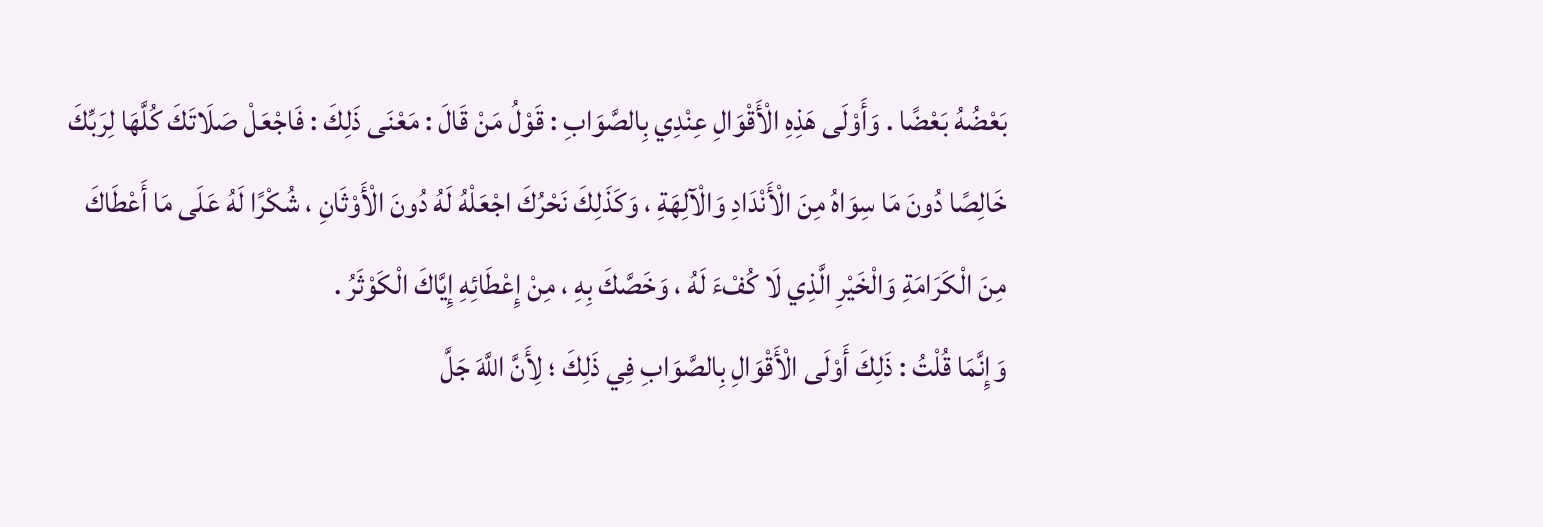بَعْضُهُ بَعْضًا . وَأَوْلَى هَذِهِ الْأَقْوَالِ عِنْدِي بِالصَّوَابِ : قَوْلُ مَنْ قَالَ : مَعْنَى ذَلِكَ : فَاجْعَلْ صَلَاتَكَ كُلَّهَا لِرَبِّكَ خَالِصًا دُونَ مَا سِوَاهُ مِنَ الْأَنْدَادِ وَالْآلِهَةِ ، وَكَذَلِكَ نَحْرُكَ اجْعَلْهُ لَهُ دُونَ الْأَوْثَانِ ، شُكْرًا لَهُ عَلَى مَا أَعْطَاكَ مِنَ الْكَرَامَةِ وَالْخَيْرِ الَّذِي لَا كُفْءَ لَهُ ، وَخَصَّكَ بِهِ ، مِنْ إِعْطَائِهِ إِيَّاكَ الْكَوْثَرُ .
وَإِنَّمَا قُلْتُ : ذَلِكَ أَوْلَى الْأَقْوَالِ بِالصَّوَابِ فِي ذَلِكَ ؛ لِأَنَّ اللَّهَ جَلَّ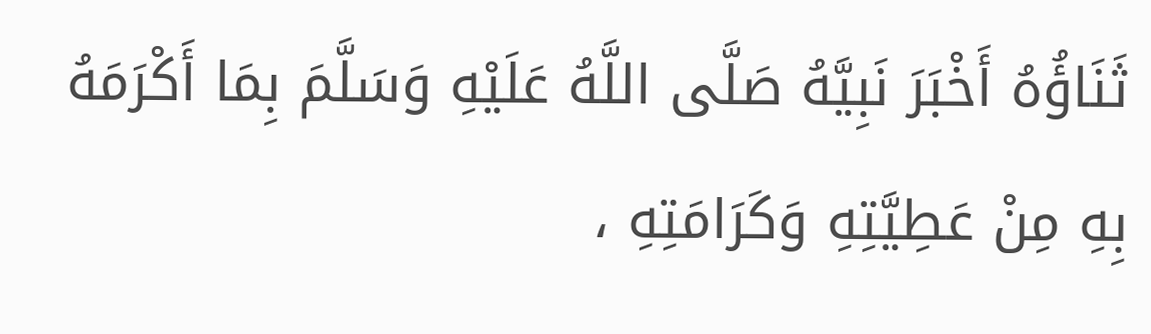ثَنَاؤُهُ أَخْبَرَ نَبِيَّهُ صَلَّى اللَّهُ عَلَيْهِ وَسَلَّمَ بِمَا أَكْرَمَهُ بِهِ مِنْ عَطِيَّتِهِ وَكَرَامَتِهِ ،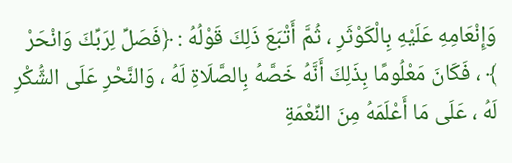وَإِنْعَامِهِ عَلَيْهِ بِالْكَوْثَرِ ، ثُمَّ أَتْبَعَ ذَلِكَ قَوْلُهُ : ﴿فَصَلِّ لِرَبِّكَ وَانْحَرْ ﴾ ، فَكَانَ مَعْلُومًا بِذَلِكَ أَنَّهُ خَصَّهُ بِالصَّلَاةِ لَهُ ، وَالنَّحْرِ عَلَى الشُّكْرِ لَهُ ، عَلَى مَا أَعْلَمَهُ مِنَ النِّعْمَةِ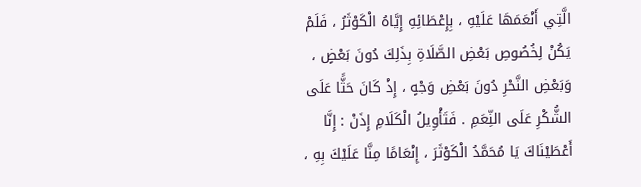الَّتِي أَنْعَمَهَا عَلَيْهِ ، بِإِعْطَائِهِ إِيَّاهُ الْكَوْثَرُ ، فَلَمْ يَكُنْ لِخُصُوصِ بَعْضِ الصَّلَاةِ بِذَلِكَ دُونَ بَعْضٍ ، وَبَعْضِ النَّحْرِ دُونَ بَعْضِ وَجْهٍ ، إِذْ كَانَ حَثًّا عَلَى الشُّكْرِ عَلَى النِّعَمِ . فَتَأْوِيلُ الْكَلَامِ إِذَنْ : إِنَّا أَعْطَيْنَاكَ يَا مُحَمَّدُ الْكَوْثَرَ ، إِنْعَامًا مِنَّا عَلَيْكَ بِهِ ،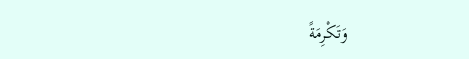وَتَكْرِمَةً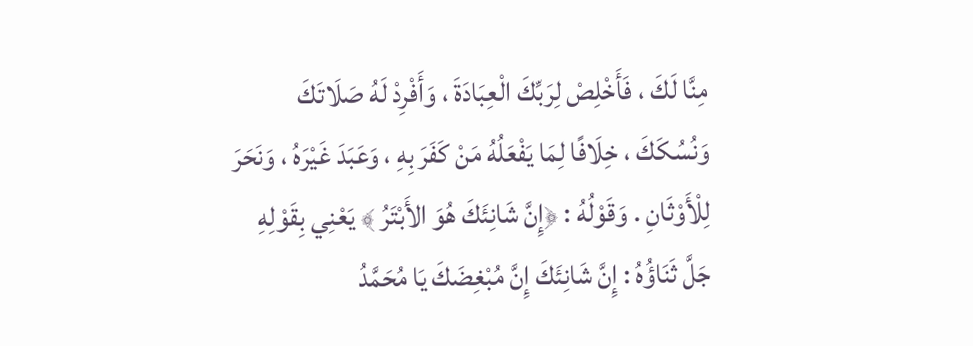مِنَّا لَكَ ، فَأَخْلِصْ لِرَبِّكَ الْعِبَادَةَ ، وَأَفْرِدْ لَهُ صَلَاتَكَ وَنُسُكَكَ ، خِلَافًا لِمَا يَفْعَلُهُ مَنْ كَفَرَ بِهِ ، وَعَبَدَ غَيْرَهُ ، وَنَحَرَ لِلْأَوْثَانِ . وَقَوْلُهُ : ﴿إِنَّ شَانِئَكَ هُوَ الأَبْتَرُ ﴾ يَعْنِي بِقَوْلِهِ جَلَّ ثَنَاؤُهُ : إِنَّ شَانِئَكَ إِنَّ مُبْغِضَكَ يَا مُحَمَّدُ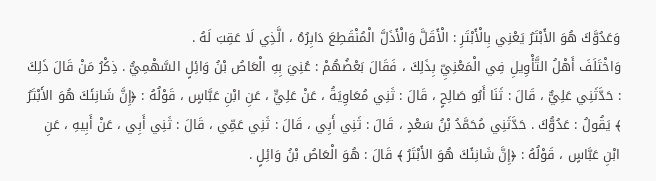وَعَدُوَّكَ هُوَ الأَبْتَرُ يَعْنِي بِالْأَبْتَرِ : الْأَقَلَّ وَالْأَذَلَّ الْمُنْقَطِعَ دَابِرُهُ ، الَّذِي لَا عَقِبَ لَهُ .
وَاخْتَلَفَ أَهْلُ التَّأْوِيلِ فِي الْمَعْنِيِّ بِذَلِكَ ، فَقَالَ بَعْضُهُمْ : عُنِيَ بِهِ الْعَاصُ بْنُ وَائِلٍ السَّهْمِيُّ . ذِكْرُ مَنْ قَالَ ذَلِكَ : حَدَّثَنِي عَلِيٌّ ، قَالَ : ثَنَا أَبُو صَالِحٍ ، قَالَ : ثَنِي مُعَاوِيَةُ ، عَنْ عَلِيٍّ ، عَنِ ابْنِ عَبَّاسٍ ، قَوْلُهُ : ﴿إِنَّ شَانِئَكَ هُوَ الأَبْتَرُ ﴾ يَقُولُ : عَدُوُّكَ . حَدَّثَنِي مُحَمَّدُ بْنُ سَعْدٍ ، قَالَ : ثَنِي أَبِي ، قَالَ : ثَنِي عَمِّي ، قَالَ : ثَنِي أَبِي ، عَنْ أَبِيهِ ، عَنِ ابْنِ عَبَّاسٍ ، قَوْلُهُ : ﴿إِنَّ شَانِئَكَ هُوَ الأَبْتَرُ ﴾ قَالَ : هُوَ الْعَاصُ بْنُ وَائِلٍ .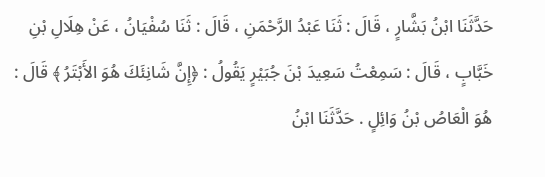حَدَّثَنَا ابْنُ بَشَّارٍ ، قَالَ : ثَنَا عَبْدُ الرَّحْمَنِ ، قَالَ : ثَنَا سُفْيَانُ ، عَنْ هِلَالِ بْنِ خَبَّابٍ ، قَالَ : سَمِعْتُ سَعِيدَ بْنَ جُبَيْرٍ يَقُولُ : ﴿إِنَّ شَانِئَكَ هُوَ الأَبْتَرُ ﴾ قَالَ : هُوَ الْعَاصُ بْنُ وَائِلٍ . حَدَّثَنَا ابْنُ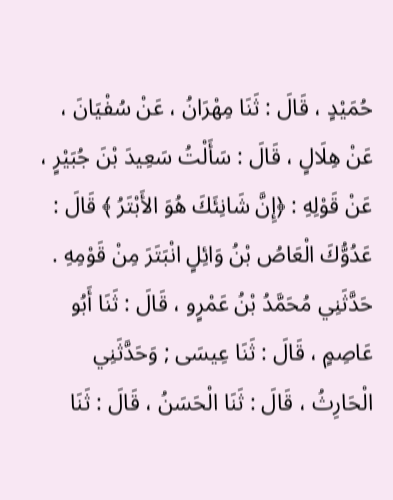حُمَيْدٍ ، قَالَ : ثَنَا مِهْرَانُ ، عَنْ سُفْيَانَ ، عَنْ هِلَالٍ ، قَالَ : سَأَلْتُ سَعِيدَ بْنَ جُبَيْرٍ ، عَنْ قَوْلِهِ : ﴿إِنَّ شَانِئَكَ هُوَ الأَبْتَرُ ﴾ قَالَ : عَدُوُّكَ الْعَاصُ بْنُ وَائِلٍ انْبَتَرَ مِنْ قَوْمِهِ . حَدَّثَنِي مُحَمَّدُ بْنُ عَمْرٍو ، قَالَ : ثَنَا أَبُو عَاصِمٍ ، قَالَ : ثَنَا عِيسَى ; وَحَدَّثَنِي الْحَارِثُ ، قَالَ : ثَنَا الْحَسَنُ ، قَالَ : ثَنَا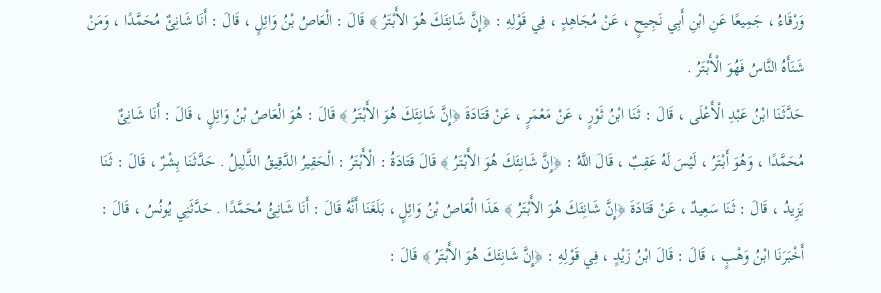وَرْقَاءُ ، جَمِيعًا عَنِ ابْنِ أَبِي نَجِيحٍ ، عَنْ مُجَاهِدٍ ، فِي قَوْلِهِ : ﴿إِنَّ شَانِئَكَ هُوَ الأَبْتَرُ ﴾ قَالَ : الْعَاصُ بْنُ وَائِلٍ ، قَالَ : أَنَا شَانِئٌ مُحَمَّدًا ، وَمَنْ شَنَأَهُ النَّاسُ فَهُوَ الْأَبْتَرُ .
حَدَّثَنَا ابْنُ عَبْدِ الْأَعْلَى ، قَالَ : ثَنَا ابْنُ ثَوْرٍ ، عَنْ مَعْمَرٍ ، عَنْ قَتَادَةَ ﴿إِنَّ شَانِئَكَ هُوَ الأَبْتَرُ ﴾ قَالَ : هُوَ الْعَاصُ بْنُ وَائِلٍ ، قَالَ : أَنَا شَانِئٌ مُحَمَّدًا ، وَهُوَ أَبْتَرُ ، لَيْسَ لَهُ عَقِبٌ ، قَالَ اللَّهُ : ﴿إِنَّ شَانِئَكَ هُوَ الأَبْتَرُ ﴾ قَالَ قَتَادَةُ : الْأَبْتَرُ : الْحَقِيرُ الدَّقِيقُ الذَّلِيلُ . حَدَّثَنَا بِشْرٌ ، قَالَ : ثَنَا يَزِيدُ ، قَالَ : ثَنَا سَعِيدٌ ، عَنْ قَتَادَةَ ﴿إِنَّ شَانِئَكَ هُوَ الأَبْتَرُ ﴾ هَذَا الْعَاصُ بْنُ وَائِلٍ ، بَلَغَنَا أَنَّهُ قَالَ : أَنَا شَانِئُ مُحَمَّدًا . حَدَّثَنِي يُونُسُ ، قَالَ : أَخْبَرَنَا ابْنُ وَهْبٍ ، قَالَ : قَالَ ابْنُ زَيْدٍ ، فِي قَوْلِهِ : ﴿إِنَّ شَانِئَكَ هُوَ الأَبْتَرُ ﴾ قَالَ :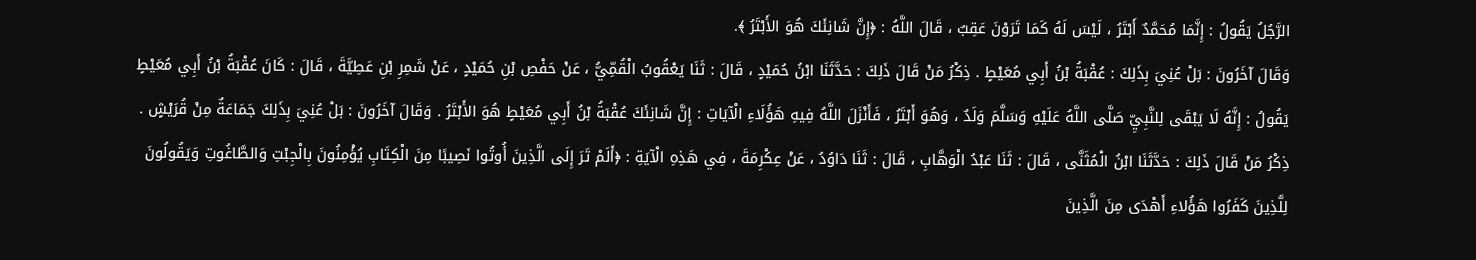الرَّجُلُ يَقُولُ : إِنَّمَا مُحَمَّدٌ أَبْتَرُ ، لَيْسَ لَهُ كَمَا تَرَوْنَ عَقِبٌ ، قَالَ اللَّهُ : ﴿إِنَّ شَانِئَكَ هُوَ الأَبْتَرُ ﴾.
وَقَالَ آخَرُونَ : بَلْ عُنِيَ بِذَلِكَ : عُقْبَةُ بْنُ أَبِي مُعَيْطٍ . ذِكْرُ مَنْ قَالَ ذَلِكَ : حَدَّثَنَا ابْنُ حُمَيْدٍ ، قَالَ : ثَنَا يَعْقُوبُ الْقُمِّيُّ ، عَنْ حَفْصِ بْنِ حُمَيْدٍ ، عَنْ شَمِرِ بْنِ عَطِيَّةَ ، قَالَ : كَانَ عُقْبَةُ بْنُ أَبِي مُعَيْطٍ يَقُولُ : إِنَّهُ لَا يَبْقَى لِلنَّبِيِّ صَلَّى اللَّهُ عَلَيْهِ وَسَلَّمَ وَلَدٌ ، وَهُوَ أَبْتَرُ ، فَأَنْزَلَ اللَّهُ فِيهِ هَؤُلَاءِ الْآيَاتِ : إِنَّ شَانِئَكَ عُقْبَةُ بْنُ أَبِي مُعَيْطٍ هُوَ الأَبْتَرُ . وَقَالَ آخَرُونَ : بَلْ عُنِيَ بِذَلِكَ جَمَاعَةٌ مِنْ قُرَيْشٍ .
ذِكْرُ مَنْ قَالَ ذَلِكَ : حَدَّثَنَا ابْنُ الْمُثَنَّى ، قَالَ : ثَنَا عَبْدُ الْوَهَّابِ ، قَالَ : ثَنَا دَاوُدُ ، عَنْ عِكْرِمَةَ ، فِي هَذِهِ الْآيَةِ : ﴿أَلَمْ تَرَ إِلَى الَّذِينَ أُوتُوا نَصِيبًا مِنَ الْكِتَابِ يُؤْمِنُونَ بِالْجِبْتِ وَالطَّاغُوتِ وَيَقُولُونَ لِلَّذِينَ كَفَرُوا هَؤُلاءِ أَهْدَى مِنَ الَّذِينَ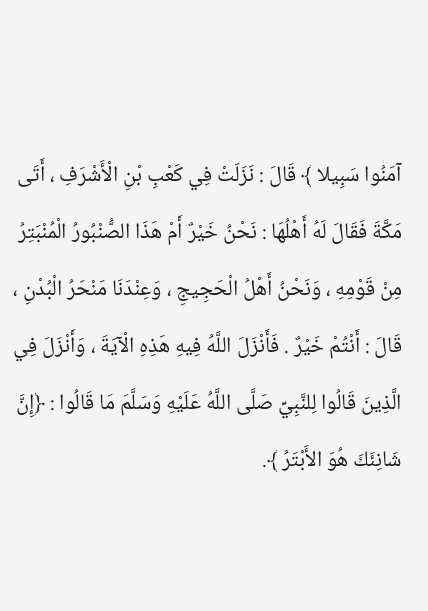آمَنُوا سَبِيلا ﴾ قَالَ : نَزَلَتْ فِي كَعْبِ بْنِ الْأَشْرَفِ ، أَتَى مَكَّةَ فَقَالَ لَهُ أَهْلُهَا : نَحْنُ خَيْرٌ أَمْ هَذَا الصُّنْبُورُ الْمُنْبَتِرُ مِنْ قَوْمِهِ ، وَنَحْنُ أَهْلُ الْحَجِيجِ ، وَعِنْدَنَا مَنْحَرُ الْبُدْنِ ، قَالَ : أَنْتُمْ خَيْرٌ . فَأَنْزَلَ اللَّهُ فِيهِ هَذِهِ الْآيَةَ ، وَأَنْزَلَ فِي الَّذِينَ قَالُوا لِلنَّبِيِّ صَلَّى اللَّهُ عَلَيْهِ وَسَلَّمَ مَا قَالُوا : ﴿إِنَّ شَانِئَكَ هُوَ الأَبْتَرُ ﴾.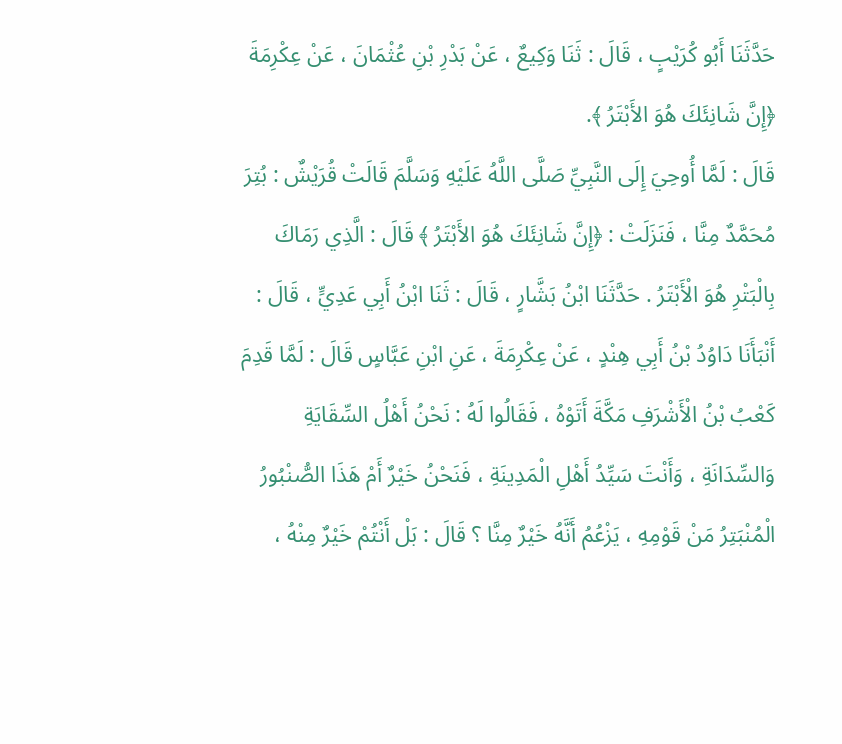حَدَّثَنَا أَبُو كُرَيْبٍ ، قَالَ : ثَنَا وَكِيعٌ ، عَنْ بَدْرِ بْنِ عُثْمَانَ ، عَنْ عِكْرِمَةَ ﴿إِنَّ شَانِئَكَ هُوَ الأَبْتَرُ ﴾.
قَالَ : لَمَّا أُوحِيَ إِلَى النَّبِيِّ صَلَّى اللَّهُ عَلَيْهِ وَسَلَّمَ قَالَتْ قُرَيْشٌ : بُتِرَ مُحَمَّدٌ مِنَّا ، فَنَزَلَتْ : ﴿إِنَّ شَانِئَكَ هُوَ الأَبْتَرُ ﴾ قَالَ : الَّذِي رَمَاكَ بِالْبَتْرِ هُوَ الْأَبْتَرُ . حَدَّثَنَا ابْنُ بَشَّارٍ ، قَالَ : ثَنَا ابْنُ أَبِي عَدِيٍّ ، قَالَ : أَنْبَأَنَا دَاوُدُ بْنُ أَبِي هِنْدٍ ، عَنْ عِكْرِمَةَ ، عَنِ ابْنِ عَبَّاسٍ قَالَ : لَمَّا قَدِمَ كَعْبُ بْنُ الْأَشْرَفِ مَكَّةَ أَتَوْهُ ، فَقَالُوا لَهُ : نَحْنُ أَهْلُ السِّقَايَةِ وَالسِّدَانَةِ ، وَأَنْتَ سَيِّدُ أَهْلِ الْمَدِينَةِ ، فَنَحْنُ خَيْرٌ أَمْ هَذَا الصُّنْبُورُ الْمُنْبَتِرُ مَنْ قَوْمِهِ ، يَزْعُمُ أَنَّهُ خَيْرٌ مِنَّا ؟ قَالَ : بَلْ أَنْتُمْ خَيْرٌ مِنْهُ ،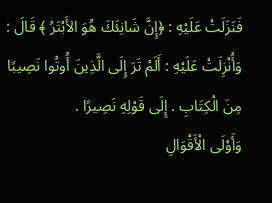فَنَزَلَتْ عَلَيْهِ : ﴿إِنَّ شَانِئَكَ هُوَ الأَبْتَرُ ﴾ قَالَ : وَأُنْزِلَتْ عَلَيْهِ : أَلَمْ تَرَ إِلَى الَّذِينَ أُوتُوا نَصِيبًا مِنَ الْكِتَابِ . إِلَى قَوْلِهِ نَصِيرًا .
وَأَوْلَى الْأَقْوَالِ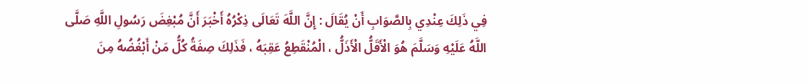فِي ذَلِكَ عِنْدِي بِالصَّوَابِ أَنْ يُقَالَ : إِنَّ اللَّهَ تَعَالَى ذِكْرُهُ أَخْبَرَ أَنَّ مُبْغِضَ رَسُولِ اللَّهِ صَلَّى اللَّهُ عَلَيْهِ وَسَلَّمَ هُوَ الْأَقَلُّ الْأَذَلُّ ، الْمُنْقَطِعُ عَقِبَهُ ، فَذَلِكَ صِفَةُ كُلُّ مَنْ أَبْغُضُهُ مِنَ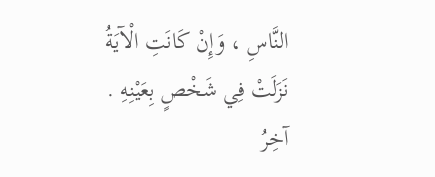النَّاسِ ، وَإِنْ كَانَتِ الْآيَةُ نَزَلَتْ فِي شَخْصٍ بِعَيْنِهِ . آخِرُ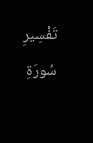تَفْسِيرِ سُورَةِ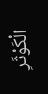الْكَوْثَرِ